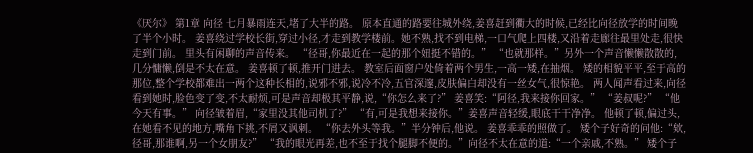《厌尔》 第1章 向径 七月暴雨连天,堵了大半的路。 原本直通的路要往城外绕,姜喜赶到衢大的时候,已经比向径放学的时间晚了半个小时。 姜喜绕过学校长街,穿过小径,才走到教学楼前。她不熟,找不到电梯,一口气爬上四楼,又沿着走廊往最里处走,很快走到门前。 里头有闲聊的声音传来。 “径哥,你最近在一起的那个妞挺不错的。” “也就那样。”另外一个声音懒懒散散的,几分慵懒,倒是不太在意。 姜喜顿了顿,推开门进去。 教室后面窗户处倚着两个男生,一高一矮,在抽烟。 矮的相貌平平,至于高的那位,整个学校都难出一两个这种长相的,说邪不邪,说冷不冷,五官深邃,皮肤偏白却没有一丝女气,很惊艳。 两人闻声看过来,向径看到她时,脸色变了变,不太耐烦,可是声音却极其平静,说,“你怎么来了?” 姜喜笑:“阿径,我来接你回家。” “姜叔呢?” “他今天有事。” 向径皱着眉,“家里没其他司机了?” “有,可是我想来接你。”姜喜声音轻缓,眼底干干净净。 他顿了顿,偏过头,在她看不见的地方,嘴角下挑,不屑又讽刺。 “你去外头等我。”半分钟后,他说。 姜喜乖乖的照做了。 矮个子好奇的问他:“欸,径哥,那谁啊,另一个女朋友?” “我的眼光再差,也不至于找个腿脚不便的。”向径不太在意的道:“一个亲戚,不熟。” 矮个子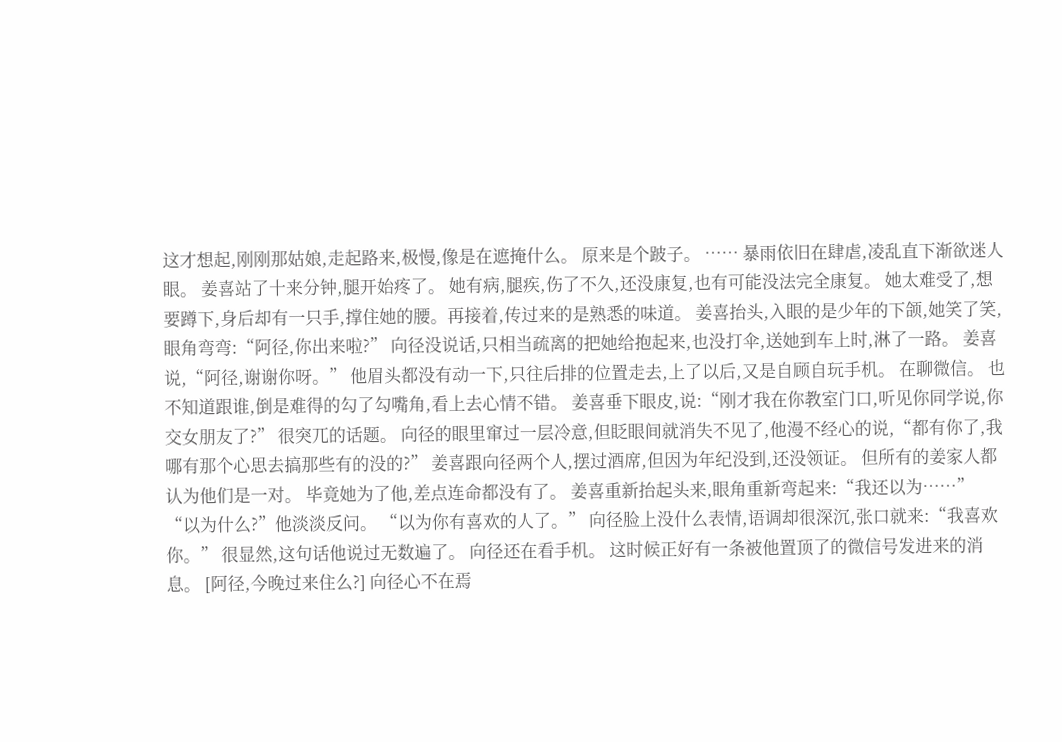这才想起,刚刚那姑娘,走起路来,极慢,像是在遮掩什么。 原来是个跛子。 …… 暴雨依旧在肆虐,凌乱直下渐欲迷人眼。 姜喜站了十来分钟,腿开始疼了。 她有病,腿疾,伤了不久,还没康复,也有可能没法完全康复。 她太难受了,想要蹲下,身后却有一只手,撑住她的腰。再接着,传过来的是熟悉的味道。 姜喜抬头,入眼的是少年的下颌,她笑了笑,眼角弯弯:“阿径,你出来啦?” 向径没说话,只相当疏离的把她给抱起来,也没打伞,送她到车上时,淋了一路。 姜喜说,“阿径,谢谢你呀。” 他眉头都没有动一下,只往后排的位置走去,上了以后,又是自顾自玩手机。 在聊微信。 也不知道跟谁,倒是难得的勾了勾嘴角,看上去心情不错。 姜喜垂下眼皮,说:“刚才我在你教室门口,听见你同学说,你交女朋友了?” 很突兀的话题。 向径的眼里窜过一层冷意,但眨眼间就消失不见了,他漫不经心的说,“都有你了,我哪有那个心思去搞那些有的没的?” 姜喜跟向径两个人,摆过酒席,但因为年纪没到,还没领证。 但所有的姜家人都认为他们是一对。 毕竟她为了他,差点连命都没有了。 姜喜重新抬起头来,眼角重新弯起来:“我还以为……” “以为什么?”他淡淡反问。 “以为你有喜欢的人了。” 向径脸上没什么表情,语调却很深沉,张口就来:“我喜欢你。” 很显然,这句话他说过无数遍了。 向径还在看手机。 这时候正好有一条被他置顶了的微信号发进来的消息。 [阿径,今晚过来住么?] 向径心不在焉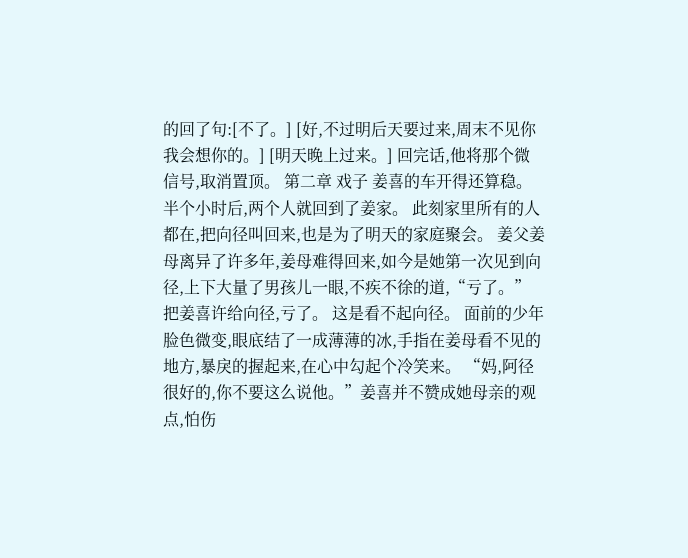的回了句:[不了。] [好,不过明后天要过来,周末不见你我会想你的。] [明天晚上过来。] 回完话,他将那个微信号,取消置顶。 第二章 戏子 姜喜的车开得还算稳。 半个小时后,两个人就回到了姜家。 此刻家里所有的人都在,把向径叫回来,也是为了明天的家庭聚会。 姜父姜母离异了许多年,姜母难得回来,如今是她第一次见到向径,上下大量了男孩儿一眼,不疾不徐的道,“亏了。” 把姜喜许给向径,亏了。 这是看不起向径。 面前的少年脸色微变,眼底结了一成薄薄的冰,手指在姜母看不见的地方,暴戾的握起来,在心中勾起个冷笑来。 “妈,阿径很好的,你不要这么说他。”姜喜并不赞成她母亲的观点,怕伤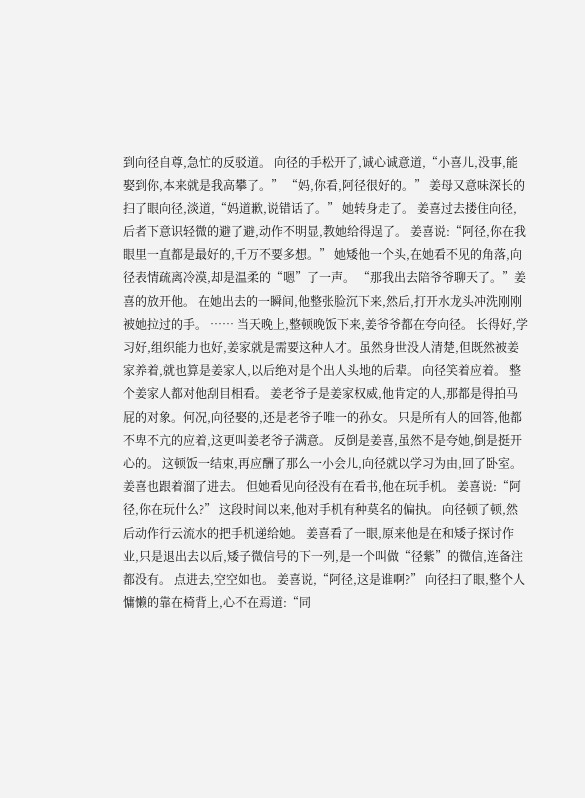到向径自尊,急忙的反驳道。 向径的手松开了,诚心诚意道,“小喜儿,没事,能娶到你,本来就是我高攀了。” “妈,你看,阿径很好的。” 姜母又意味深长的扫了眼向径,淡道,“妈道歉,说错话了。” 她转身走了。 姜喜过去搂住向径,后者下意识轻微的避了避,动作不明显,教她给得逞了。 姜喜说:“阿径,你在我眼里一直都是最好的,千万不要多想。” 她矮他一个头,在她看不见的角落,向径表情疏离冷漠,却是温柔的“嗯”了一声。 “那我出去陪爷爷聊天了。”姜喜的放开他。 在她出去的一瞬间,他整张脸沉下来,然后,打开水龙头冲洗刚刚被她拉过的手。 …… 当天晚上,整顿晚饭下来,姜爷爷都在夸向径。 长得好,学习好,组织能力也好,姜家就是需要这种人才。虽然身世没人清楚,但既然被姜家养着,就也算是姜家人,以后绝对是个出人头地的后辈。 向径笑着应着。 整个姜家人都对他刮目相看。 姜老爷子是姜家权威,他肯定的人,那都是得拍马屁的对象。何况,向径娶的,还是老爷子唯一的孙女。 只是所有人的回答,他都不卑不亢的应着,这更叫姜老爷子满意。 反倒是姜喜,虽然不是夸她,倒是挺开心的。 这顿饭一结束,再应酬了那么一小会儿,向径就以学习为由,回了卧室。 姜喜也跟着溜了进去。 但她看见向径没有在看书,他在玩手机。 姜喜说:“阿径,你在玩什么?” 这段时间以来,他对手机有种莫名的偏执。 向径顿了顿,然后动作行云流水的把手机递给她。 姜喜看了一眼,原来他是在和矮子探讨作业,只是退出去以后,矮子微信号的下一列,是一个叫做“径紫”的微信,连备注都没有。 点进去,空空如也。 姜喜说,“阿径,这是谁啊?” 向径扫了眼,整个人慵懒的靠在椅背上,心不在焉道:“同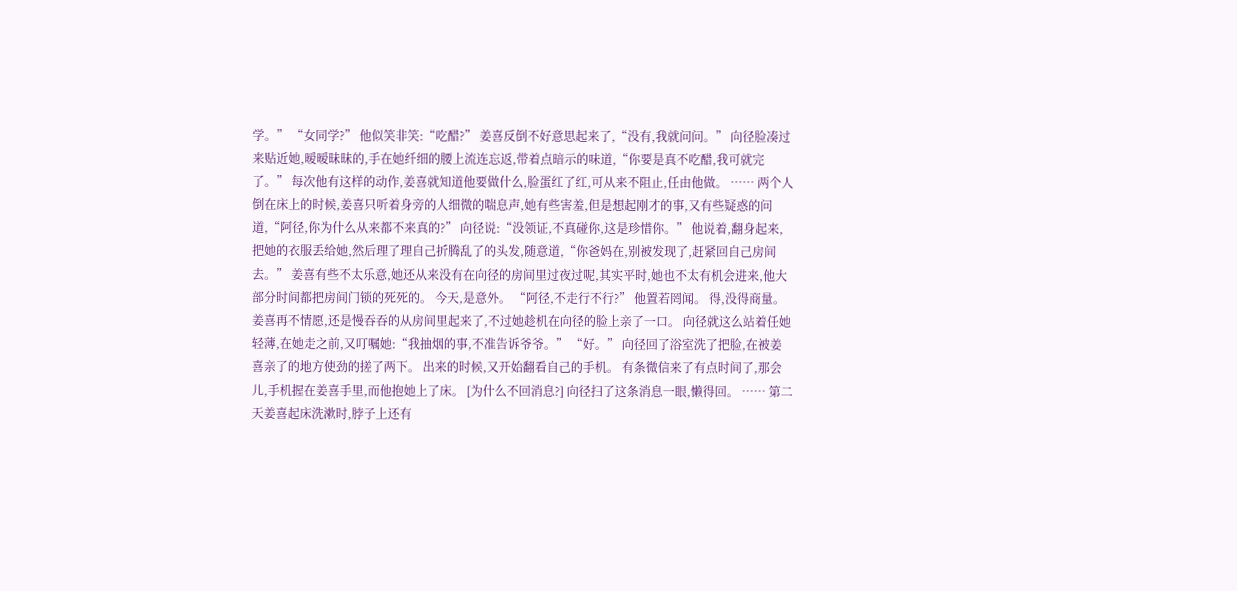学。” “女同学?” 他似笑非笑:“吃醋?” 姜喜反倒不好意思起来了,“没有,我就问问。” 向径脸凑过来贴近她,暧暧昧昧的,手在她纤细的腰上流连忘返,带着点暗示的味道,“你要是真不吃醋,我可就完了。” 每次他有这样的动作,姜喜就知道他要做什么,脸蛋红了红,可从来不阻止,任由他做。 …… 两个人倒在床上的时候,姜喜只听着身旁的人细微的喘息声,她有些害羞,但是想起刚才的事,又有些疑惑的问道,“阿径,你为什么从来都不来真的?” 向径说:“没领证,不真碰你,这是珍惜你。” 他说着,翻身起来,把她的衣服丢给她,然后理了理自己折腾乱了的头发,随意道,“你爸妈在,别被发现了,赶紧回自己房间去。” 姜喜有些不太乐意,她还从来没有在向径的房间里过夜过呢,其实平时,她也不太有机会进来,他大部分时间都把房间门锁的死死的。 今天,是意外。 “阿径,不走行不行?” 他置若罔闻。 得,没得商量。 姜喜再不情愿,还是慢吞吞的从房间里起来了,不过她趁机在向径的脸上亲了一口。 向径就这么站着任她轻薄,在她走之前,又叮嘱她:“我抽烟的事,不准告诉爷爷。” “好。” 向径回了浴室洗了把脸,在被姜喜亲了的地方使劲的搓了两下。 出来的时候,又开始翻看自己的手机。 有条微信来了有点时间了,那会儿,手机握在姜喜手里,而他抱她上了床。 [为什么不回消息?] 向径扫了这条消息一眼,懒得回。 …… 第二天姜喜起床洗漱时,脖子上还有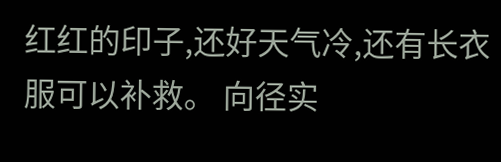红红的印子,还好天气冷,还有长衣服可以补救。 向径实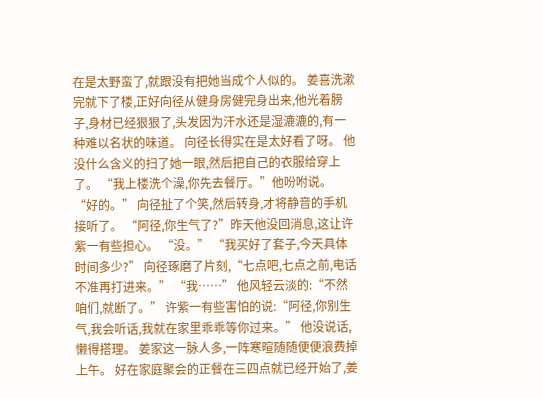在是太野蛮了,就跟没有把她当成个人似的。 姜喜洗漱完就下了楼,正好向径从健身房健完身出来,他光着膀子,身材已经狠狠了,头发因为汗水还是湿漉漉的,有一种难以名状的味道。 向径长得实在是太好看了呀。 他没什么含义的扫了她一眼,然后把自己的衣服给穿上了。 “我上楼洗个澡,你先去餐厅。”他吩咐说。 “好的。” 向径扯了个笑,然后转身,才将静音的手机接听了。 “阿径,你生气了?”昨天他没回消息,这让许紫一有些担心。 “没。” “我买好了套子,今天具体时间多少?” 向径琢磨了片刻,“七点吧,七点之前,电话不准再打进来。” “我……” 他风轻云淡的:“不然咱们,就断了。” 许紫一有些害怕的说:“阿径,你别生气,我会听话,我就在家里乖乖等你过来。” 他没说话,懒得搭理。 姜家这一脉人多,一阵寒暄随随便便浪费掉上午。 好在家庭聚会的正餐在三四点就已经开始了,姜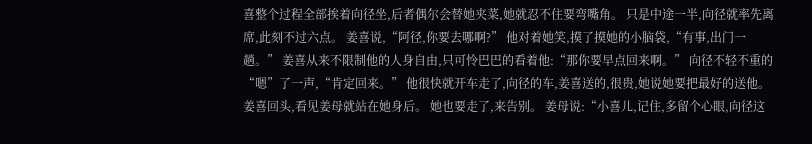喜整个过程全部挨着向径坐,后者偶尔会替她夹菜,她就忍不住要弯嘴角。 只是中途一半,向径就率先离席,此刻不过六点。 姜喜说,“阿径,你要去哪啊?” 他对着她笑,摸了摸她的小脑袋,“有事,出门一趟。” 姜喜从来不限制他的人身自由,只可怜巴巴的看着他:“那你要早点回来啊。” 向径不轻不重的“嗯”了一声,“肯定回来。” 他很快就开车走了,向径的车,姜喜送的,很贵,她说她要把最好的送他。 姜喜回头,看见姜母就站在她身后。 她也要走了,来告别。 姜母说:“小喜儿,记住,多留个心眼,向径这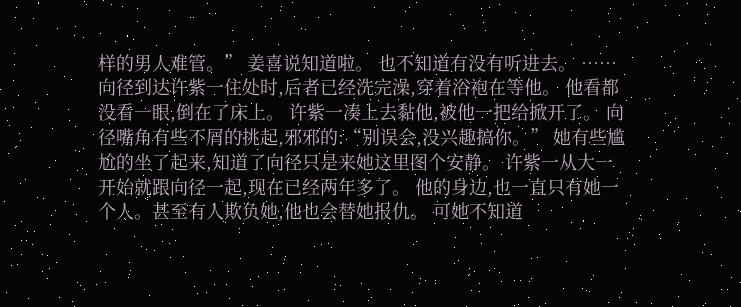样的男人难管。” 姜喜说知道啦。 也不知道有没有听进去。 …… 向径到达许紫一住处时,后者已经洗完澡,穿着浴袍在等他。 他看都没看一眼,倒在了床上。 许紫一凑上去黏他,被他一把给掀开了。 向径嘴角有些不屑的挑起,邪邪的:“别误会,没兴趣搞你。” 她有些尴尬的坐了起来,知道了向径只是来她这里图个安静。 许紫一从大一开始就跟向径一起,现在已经两年多了。 他的身边,也一直只有她一个人。甚至有人欺负她,他也会替她报仇。 可她不知道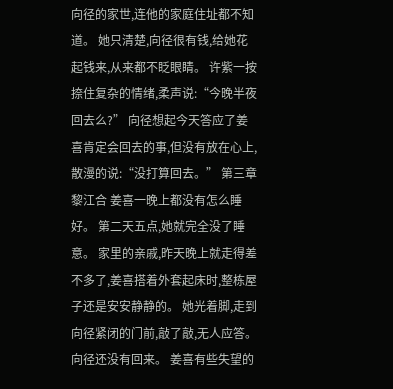向径的家世,连他的家庭住址都不知道。 她只清楚,向径很有钱,给她花起钱来,从来都不眨眼睛。 许紫一按捺住复杂的情绪,柔声说:“今晚半夜回去么?” 向径想起今天答应了姜喜肯定会回去的事,但没有放在心上,散漫的说:“没打算回去。” 第三章 黎江合 姜喜一晚上都没有怎么睡好。 第二天五点,她就完全没了睡意。 家里的亲戚,昨天晚上就走得差不多了,姜喜搭着外套起床时,整栋屋子还是安安静静的。 她光着脚,走到向径紧闭的门前,敲了敲,无人应答。 向径还没有回来。 姜喜有些失望的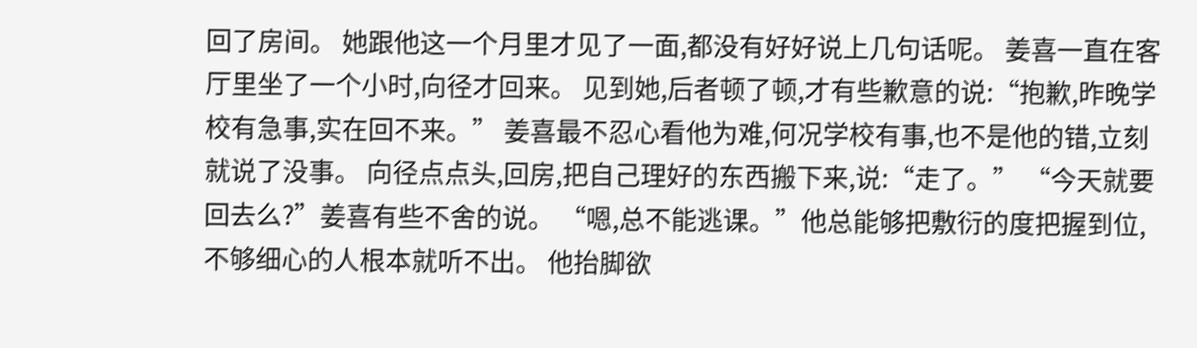回了房间。 她跟他这一个月里才见了一面,都没有好好说上几句话呢。 姜喜一直在客厅里坐了一个小时,向径才回来。 见到她,后者顿了顿,才有些歉意的说:“抱歉,昨晚学校有急事,实在回不来。” 姜喜最不忍心看他为难,何况学校有事,也不是他的错,立刻就说了没事。 向径点点头,回房,把自己理好的东西搬下来,说:“走了。” “今天就要回去么?”姜喜有些不舍的说。 “嗯,总不能逃课。”他总能够把敷衍的度把握到位,不够细心的人根本就听不出。 他抬脚欲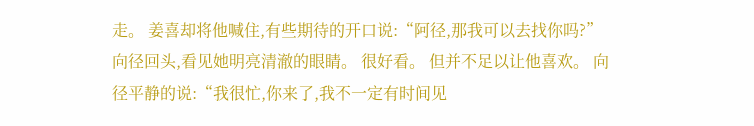走。 姜喜却将他喊住,有些期待的开口说:“阿径,那我可以去找你吗?” 向径回头,看见她明亮清澈的眼睛。 很好看。 但并不足以让他喜欢。 向径平静的说:“我很忙,你来了,我不一定有时间见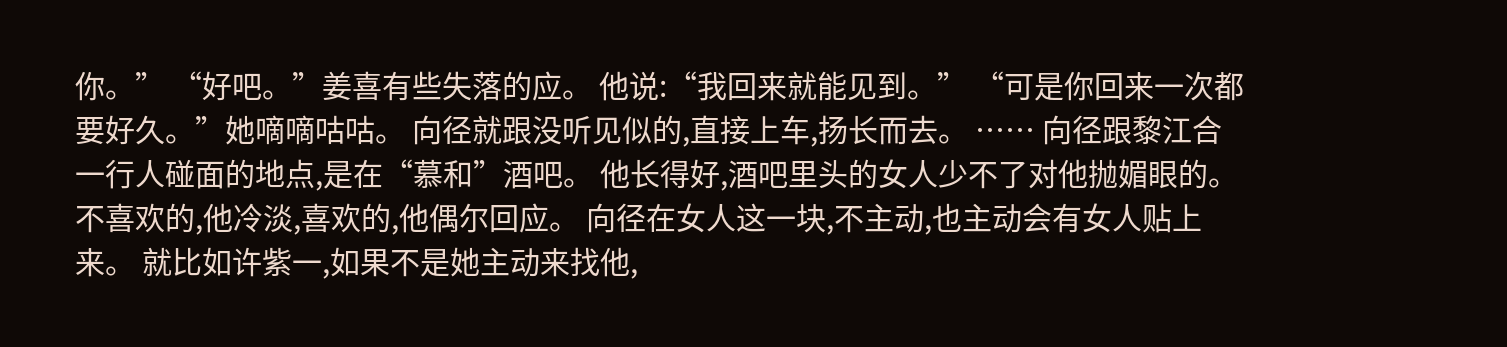你。” “好吧。”姜喜有些失落的应。 他说:“我回来就能见到。” “可是你回来一次都要好久。”她嘀嘀咕咕。 向径就跟没听见似的,直接上车,扬长而去。 …… 向径跟黎江合一行人碰面的地点,是在“慕和”酒吧。 他长得好,酒吧里头的女人少不了对他抛媚眼的。 不喜欢的,他冷淡,喜欢的,他偶尔回应。 向径在女人这一块,不主动,也主动会有女人贴上来。 就比如许紫一,如果不是她主动来找他,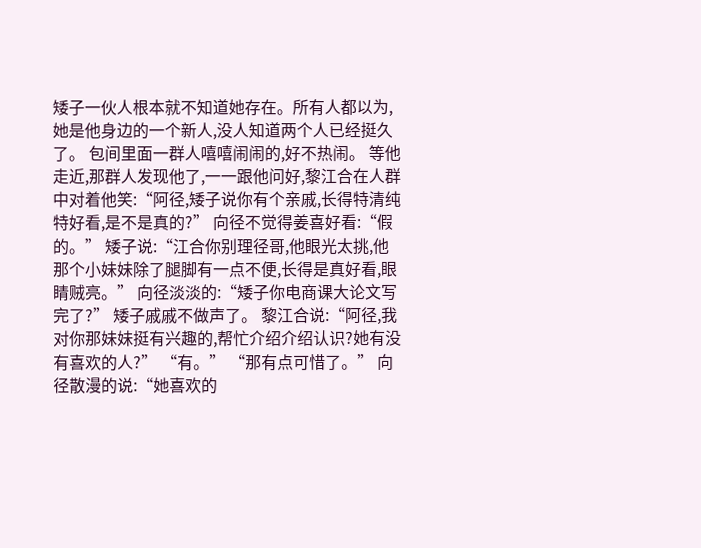矮子一伙人根本就不知道她存在。所有人都以为,她是他身边的一个新人,没人知道两个人已经挺久了。 包间里面一群人嘻嘻闹闹的,好不热闹。 等他走近,那群人发现他了,一一跟他问好,黎江合在人群中对着他笑:“阿径,矮子说你有个亲戚,长得特清纯特好看,是不是真的?” 向径不觉得姜喜好看:“假的。” 矮子说:“江合你别理径哥,他眼光太挑,他那个小妹妹除了腿脚有一点不便,长得是真好看,眼睛贼亮。” 向径淡淡的:“矮子你电商课大论文写完了?” 矮子戚戚不做声了。 黎江合说:“阿径,我对你那妹妹挺有兴趣的,帮忙介绍介绍认识?她有没有喜欢的人?” “有。” “那有点可惜了。” 向径散漫的说:“她喜欢的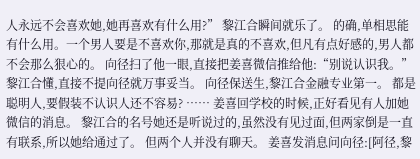人永远不会喜欢她,她再喜欢有什么用?” 黎江合瞬间就乐了。 的确,单相思能有什么用。一个男人要是不喜欢你,那就是真的不喜欢,但凡有点好感的,男人都不会那么狠心的。 向径扫了他一眼,直接把姜喜微信推给他:“别说认识我。” 黎江合懂,直接不提向径就万事妥当。 向径保送生,黎江合金融专业第一。 都是聪明人,要假装不认识人还不容易? …… 姜喜回学校的时候,正好看见有人加她微信的消息。 黎江合的名号她还是听说过的,虽然没有见过面,但两家倒是一直有联系,所以她给通过了。 但两个人并没有聊天。 姜喜发消息问向径:[阿径,黎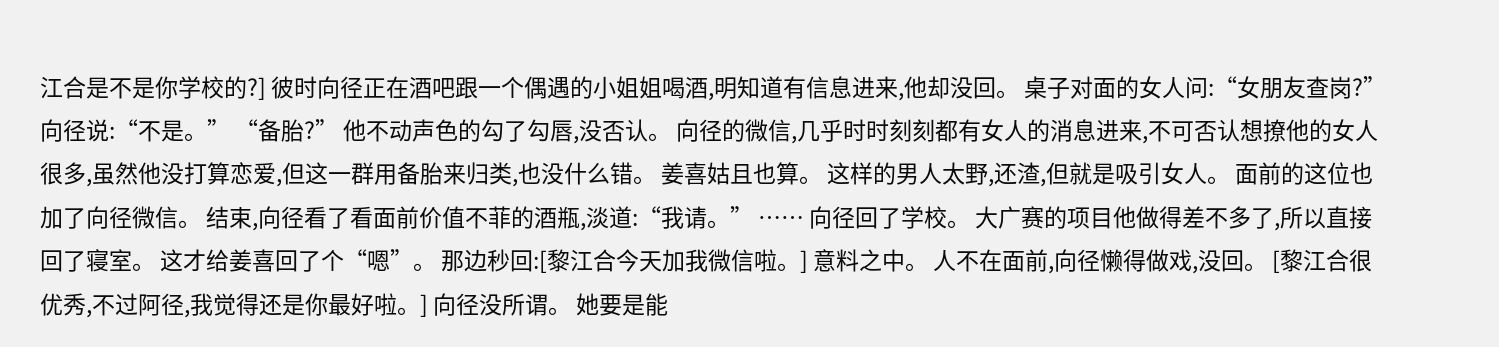江合是不是你学校的?] 彼时向径正在酒吧跟一个偶遇的小姐姐喝酒,明知道有信息进来,他却没回。 桌子对面的女人问:“女朋友查岗?” 向径说:“不是。” “备胎?” 他不动声色的勾了勾唇,没否认。 向径的微信,几乎时时刻刻都有女人的消息进来,不可否认想撩他的女人很多,虽然他没打算恋爱,但这一群用备胎来归类,也没什么错。 姜喜姑且也算。 这样的男人太野,还渣,但就是吸引女人。 面前的这位也加了向径微信。 结束,向径看了看面前价值不菲的酒瓶,淡道:“我请。” …… 向径回了学校。 大广赛的项目他做得差不多了,所以直接回了寝室。 这才给姜喜回了个“嗯”。 那边秒回:[黎江合今天加我微信啦。] 意料之中。 人不在面前,向径懒得做戏,没回。 [黎江合很优秀,不过阿径,我觉得还是你最好啦。] 向径没所谓。 她要是能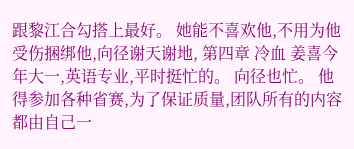跟黎江合勾搭上最好。 她能不喜欢他,不用为他受伤捆绑他,向径谢天谢地, 第四章 冷血 姜喜今年大一,英语专业,平时挺忙的。 向径也忙。 他得参加各种省赛,为了保证质量,团队所有的内容都由自己一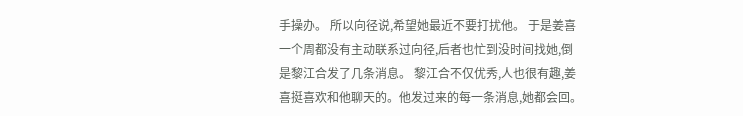手操办。 所以向径说,希望她最近不要打扰他。 于是姜喜一个周都没有主动联系过向径,后者也忙到没时间找她,倒是黎江合发了几条消息。 黎江合不仅优秀,人也很有趣,姜喜挺喜欢和他聊天的。他发过来的每一条消息,她都会回。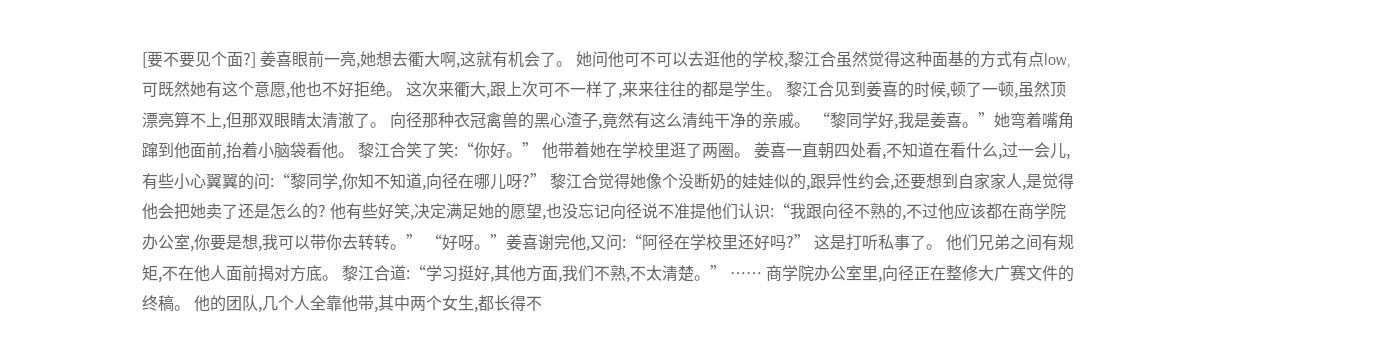[要不要见个面?] 姜喜眼前一亮,她想去衢大啊,这就有机会了。 她问他可不可以去逛他的学校,黎江合虽然觉得这种面基的方式有点low,可既然她有这个意愿,他也不好拒绝。 这次来衢大,跟上次可不一样了,来来往往的都是学生。 黎江合见到姜喜的时候,顿了一顿,虽然顶漂亮算不上,但那双眼睛太清澈了。 向径那种衣冠禽兽的黑心渣子,竟然有这么清纯干净的亲戚。 “黎同学好,我是姜喜。”她弯着嘴角蹿到他面前,抬着小脑袋看他。 黎江合笑了笑:“你好。” 他带着她在学校里逛了两圈。 姜喜一直朝四处看,不知道在看什么,过一会儿,有些小心翼翼的问:“黎同学,你知不知道,向径在哪儿呀?” 黎江合觉得她像个没断奶的娃娃似的,跟异性约会,还要想到自家家人,是觉得他会把她卖了还是怎么的? 他有些好笑,决定满足她的愿望,也没忘记向径说不准提他们认识:“我跟向径不熟的,不过他应该都在商学院办公室,你要是想,我可以带你去转转。” “好呀。”姜喜谢完他,又问:“阿径在学校里还好吗?” 这是打听私事了。 他们兄弟之间有规矩,不在他人面前揭对方底。 黎江合道:“学习挺好,其他方面,我们不熟,不太清楚。” …… 商学院办公室里,向径正在整修大广赛文件的终稿。 他的团队,几个人全靠他带,其中两个女生,都长得不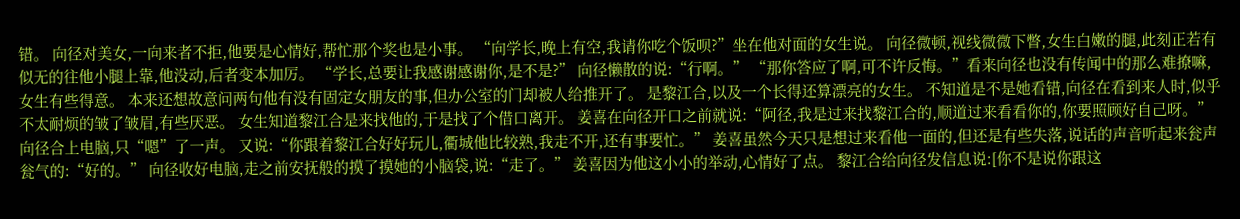错。 向径对美女,一向来者不拒,他要是心情好,帮忙那个奖也是小事。 “向学长,晚上有空,我请你吃个饭呗?”坐在他对面的女生说。 向径微顿,视线微微下瞥,女生白嫩的腿,此刻正若有似无的往他小腿上靠,他没动,后者变本加厉。 “学长,总要让我感谢感谢你,是不是?” 向径懒散的说:“行啊。” “那你答应了啊,可不许反悔。”看来向径也没有传闻中的那么难撩嘛,女生有些得意。 本来还想故意问两句他有没有固定女朋友的事,但办公室的门却被人给推开了。 是黎江合,以及一个长得还算漂亮的女生。 不知道是不是她看错,向径在看到来人时,似乎不太耐烦的皱了皱眉,有些厌恶。 女生知道黎江合是来找他的,于是找了个借口离开。 姜喜在向径开口之前就说:“阿径,我是过来找黎江合的,顺道过来看看你的,你要照顾好自己呀。” 向径合上电脑,只“嗯”了一声。 又说:“你跟着黎江合好好玩儿,衢城他比较熟,我走不开,还有事要忙。” 姜喜虽然今天只是想过来看他一面的,但还是有些失落,说话的声音听起来瓮声瓮气的:“好的。” 向径收好电脑,走之前安抚般的摸了摸她的小脑袋,说:“走了。” 姜喜因为他这小小的举动,心情好了点。 黎江合给向径发信息说:[你不是说你跟这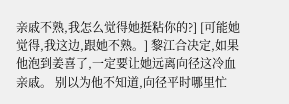亲戚不熟,我怎么觉得她挺粘你的?] [可能她觉得,我这边,跟她不熟。] 黎江合决定,如果他泡到姜喜了,一定要让她远离向径这冷血亲戚。 别以为他不知道,向径平时哪里忙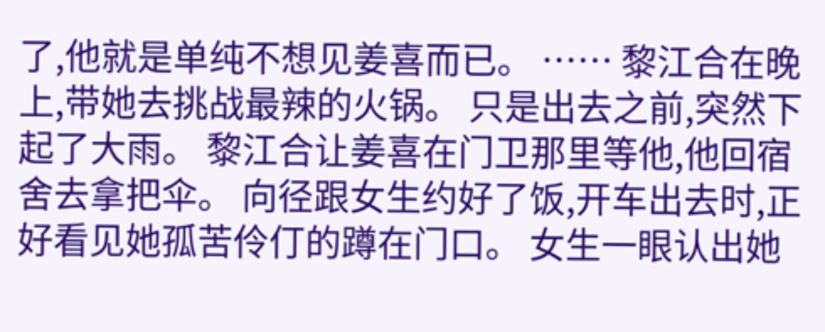了,他就是单纯不想见姜喜而已。 …… 黎江合在晚上,带她去挑战最辣的火锅。 只是出去之前,突然下起了大雨。 黎江合让姜喜在门卫那里等他,他回宿舍去拿把伞。 向径跟女生约好了饭,开车出去时,正好看见她孤苦伶仃的蹲在门口。 女生一眼认出她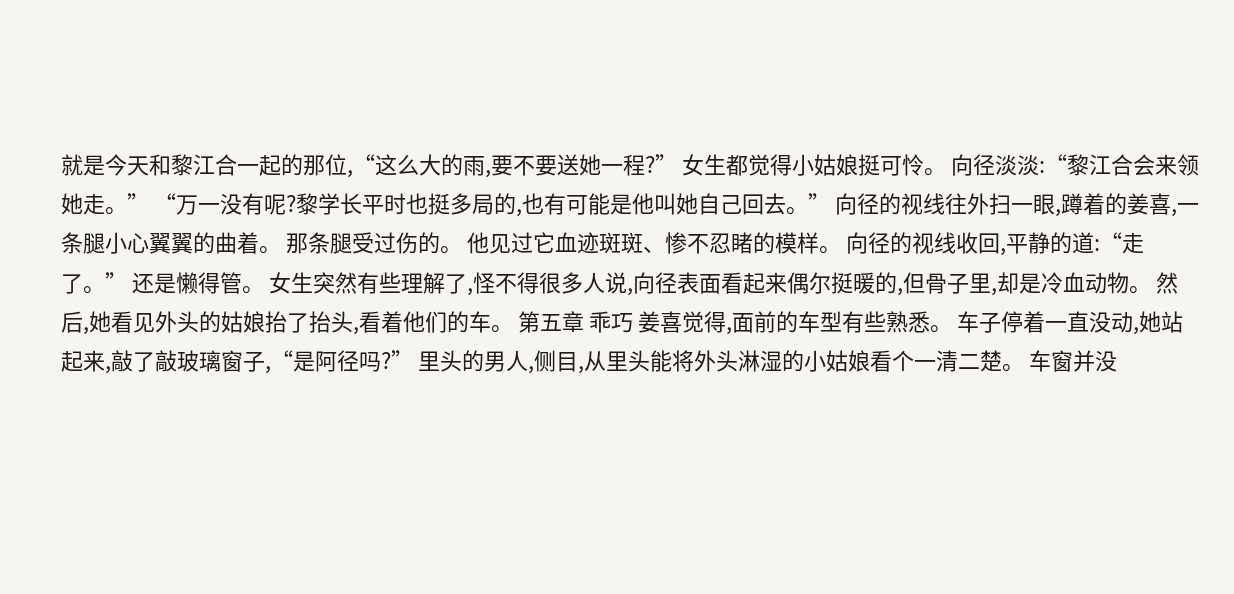就是今天和黎江合一起的那位,“这么大的雨,要不要送她一程?” 女生都觉得小姑娘挺可怜。 向径淡淡:“黎江合会来领她走。” “万一没有呢?黎学长平时也挺多局的,也有可能是他叫她自己回去。” 向径的视线往外扫一眼,蹲着的姜喜,一条腿小心翼翼的曲着。 那条腿受过伤的。 他见过它血迹斑斑、惨不忍睹的模样。 向径的视线收回,平静的道:“走了。” 还是懒得管。 女生突然有些理解了,怪不得很多人说,向径表面看起来偶尔挺暖的,但骨子里,却是冷血动物。 然后,她看见外头的姑娘抬了抬头,看着他们的车。 第五章 乖巧 姜喜觉得,面前的车型有些熟悉。 车子停着一直没动,她站起来,敲了敲玻璃窗子,“是阿径吗?” 里头的男人,侧目,从里头能将外头淋湿的小姑娘看个一清二楚。 车窗并没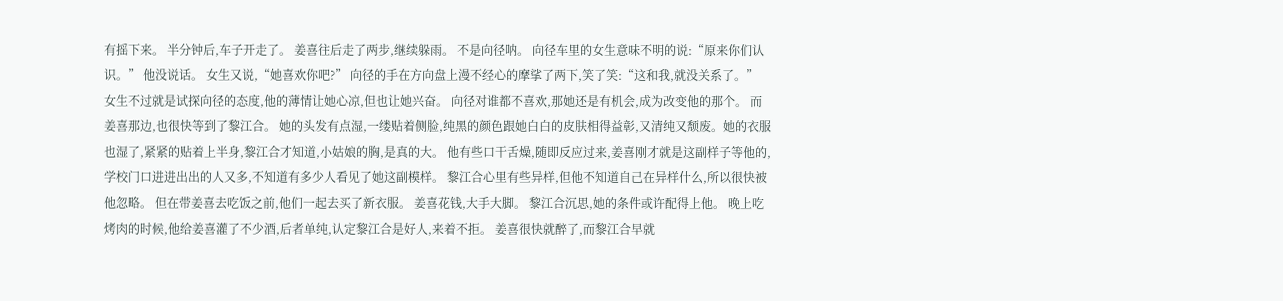有摇下来。 半分钟后,车子开走了。 姜喜往后走了两步,继续躲雨。 不是向径呐。 向径车里的女生意味不明的说:“原来你们认识。” 他没说话。 女生又说,“她喜欢你吧?” 向径的手在方向盘上漫不经心的摩挲了两下,笑了笑:“这和我,就没关系了。” 女生不过就是试探向径的态度,他的薄情让她心凉,但也让她兴奋。 向径对谁都不喜欢,那她还是有机会,成为改变他的那个。 而姜喜那边,也很快等到了黎江合。 她的头发有点湿,一缕贴着侧脸,纯黑的颜色跟她白白的皮肤相得益彰,又清纯又颓废。她的衣服也湿了,紧紧的贴着上半身,黎江合才知道,小姑娘的胸,是真的大。 他有些口干舌燥,随即反应过来,姜喜刚才就是这副样子等他的,学校门口进进出出的人又多,不知道有多少人看见了她这副模样。 黎江合心里有些异样,但他不知道自己在异样什么,所以很快被他忽略。 但在带姜喜去吃饭之前,他们一起去买了新衣服。 姜喜花钱,大手大脚。 黎江合沉思,她的条件或许配得上他。 晚上吃烤肉的时候,他给姜喜灌了不少酒,后者单纯,认定黎江合是好人,来着不拒。 姜喜很快就醉了,而黎江合早就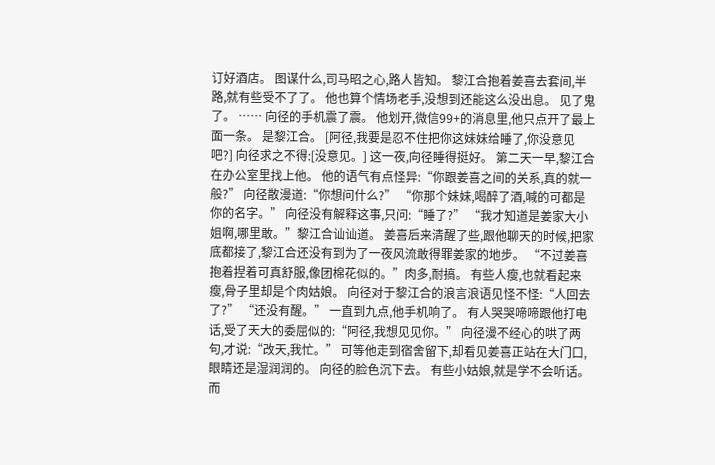订好酒店。 图谋什么,司马昭之心,路人皆知。 黎江合抱着姜喜去套间,半路,就有些受不了了。 他也算个情场老手,没想到还能这么没出息。 见了鬼了。 …… 向径的手机震了震。 他划开,微信99+的消息里,他只点开了最上面一条。 是黎江合。 [阿径,我要是忍不住把你这妹妹给睡了,你没意见吧?] 向径求之不得:[没意见。] 这一夜,向径睡得挺好。 第二天一早,黎江合在办公室里找上他。 他的语气有点怪异:“你跟姜喜之间的关系,真的就一般?” 向径散漫道:“你想问什么?” “你那个妹妹,喝醉了酒,喊的可都是你的名字。” 向径没有解释这事,只问:“睡了?” “我才知道是姜家大小姐啊,哪里敢。”黎江合讪讪道。 姜喜后来清醒了些,跟他聊天的时候,把家底都接了,黎江合还没有到为了一夜风流敢得罪姜家的地步。 “不过姜喜抱着捏着可真舒服,像团棉花似的。”肉多,耐搞。 有些人瘦,也就看起来瘦,骨子里却是个肉姑娘。 向径对于黎江合的浪言浪语见怪不怪:“人回去了?” “还没有醒。” 一直到九点,他手机响了。 有人哭哭啼啼跟他打电话,受了天大的委屈似的:“阿径,我想见见你。” 向径漫不经心的哄了两句,才说:“改天,我忙。” 可等他走到宿舍留下,却看见姜喜正站在大门口,眼睛还是湿润润的。 向径的脸色沉下去。 有些小姑娘,就是学不会听话。 而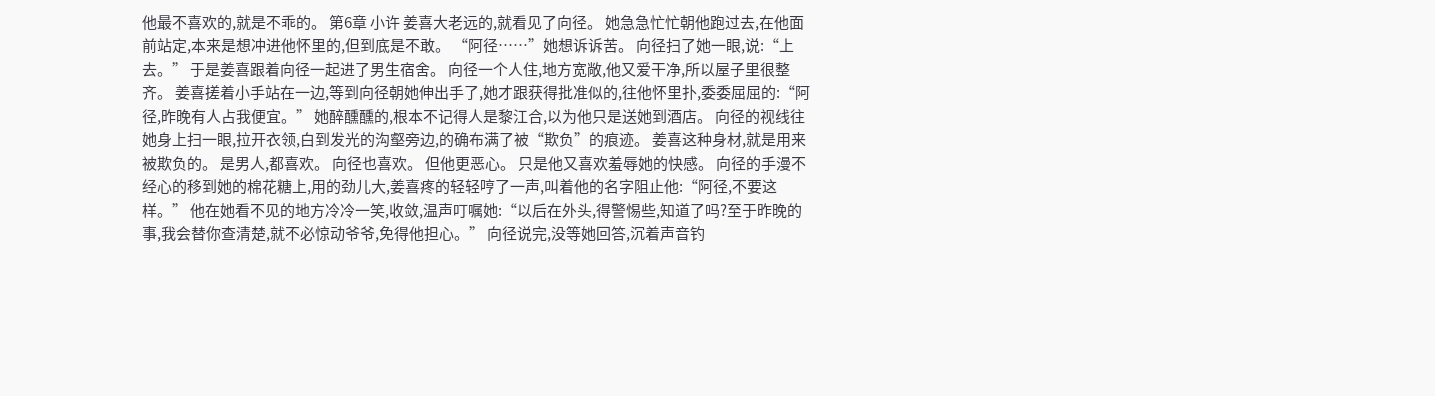他最不喜欢的,就是不乖的。 第6章 小许 姜喜大老远的,就看见了向径。 她急急忙忙朝他跑过去,在他面前站定,本来是想冲进他怀里的,但到底是不敢。 “阿径……”她想诉诉苦。 向径扫了她一眼,说:“上去。” 于是姜喜跟着向径一起进了男生宿舍。 向径一个人住,地方宽敞,他又爱干净,所以屋子里很整齐。 姜喜搓着小手站在一边,等到向径朝她伸出手了,她才跟获得批准似的,往他怀里扑,委委屈屈的:“阿径,昨晚有人占我便宜。” 她醉醺醺的,根本不记得人是黎江合,以为他只是送她到酒店。 向径的视线往她身上扫一眼,拉开衣领,白到发光的沟壑旁边,的确布满了被“欺负”的痕迹。 姜喜这种身材,就是用来被欺负的。 是男人,都喜欢。 向径也喜欢。 但他更恶心。 只是他又喜欢羞辱她的快感。 向径的手漫不经心的移到她的棉花糖上,用的劲儿大,姜喜疼的轻轻哼了一声,叫着他的名字阻止他:“阿径,不要这样。” 他在她看不见的地方冷冷一笑,收敛,温声叮嘱她:“以后在外头,得警惕些,知道了吗?至于昨晚的事,我会替你查清楚,就不必惊动爷爷,免得他担心。” 向径说完,没等她回答,沉着声音钓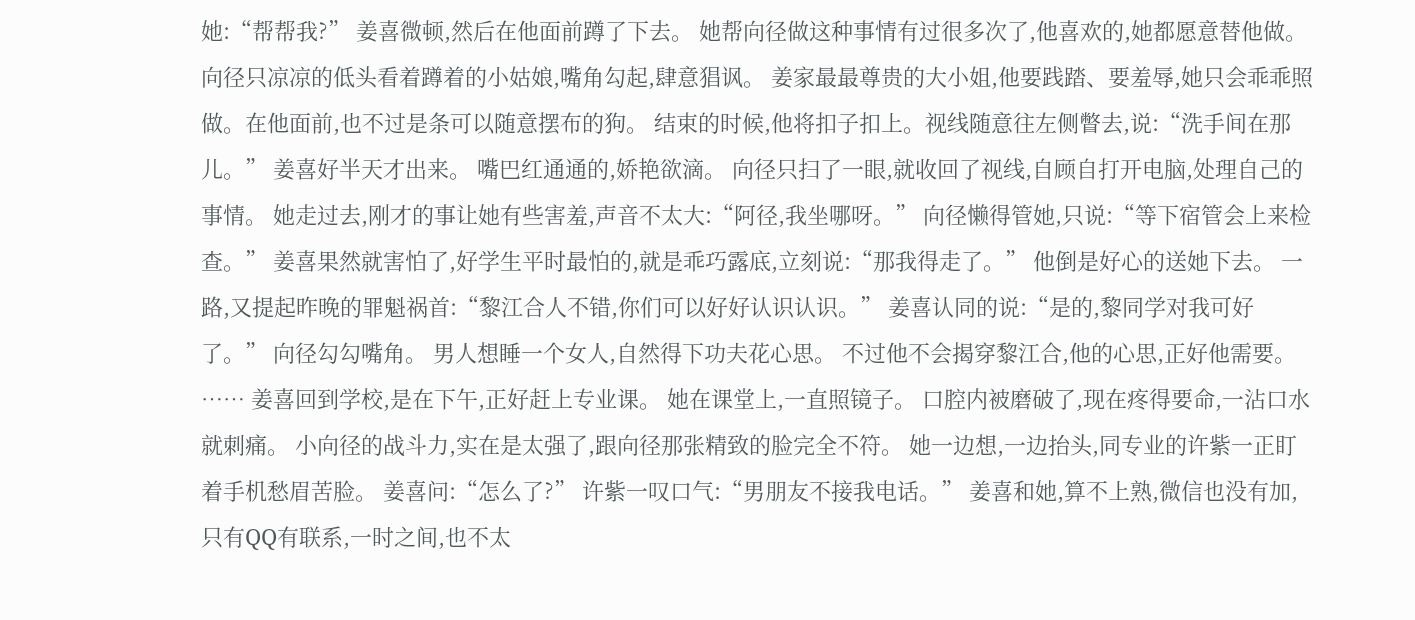她:“帮帮我?” 姜喜微顿,然后在他面前蹲了下去。 她帮向径做这种事情有过很多次了,他喜欢的,她都愿意替他做。 向径只凉凉的低头看着蹲着的小姑娘,嘴角勾起,肆意猖讽。 姜家最最尊贵的大小姐,他要践踏、要羞辱,她只会乖乖照做。在他面前,也不过是条可以随意摆布的狗。 结束的时候,他将扣子扣上。视线随意往左侧瞥去,说:“洗手间在那儿。” 姜喜好半天才出来。 嘴巴红通通的,娇艳欲滴。 向径只扫了一眼,就收回了视线,自顾自打开电脑,处理自己的事情。 她走过去,刚才的事让她有些害羞,声音不太大:“阿径,我坐哪呀。” 向径懒得管她,只说:“等下宿管会上来检查。” 姜喜果然就害怕了,好学生平时最怕的,就是乖巧露底,立刻说:“那我得走了。” 他倒是好心的送她下去。 一路,又提起昨晚的罪魁祸首:“黎江合人不错,你们可以好好认识认识。” 姜喜认同的说:“是的,黎同学对我可好了。” 向径勾勾嘴角。 男人想睡一个女人,自然得下功夫花心思。 不过他不会揭穿黎江合,他的心思,正好他需要。 …… 姜喜回到学校,是在下午,正好赶上专业课。 她在课堂上,一直照镜子。 口腔内被磨破了,现在疼得要命,一沾口水就刺痛。 小向径的战斗力,实在是太强了,跟向径那张精致的脸完全不符。 她一边想,一边抬头,同专业的许紫一正盯着手机愁眉苦脸。 姜喜问:“怎么了?” 许紫一叹口气:“男朋友不接我电话。” 姜喜和她,算不上熟,微信也没有加,只有QQ有联系,一时之间,也不太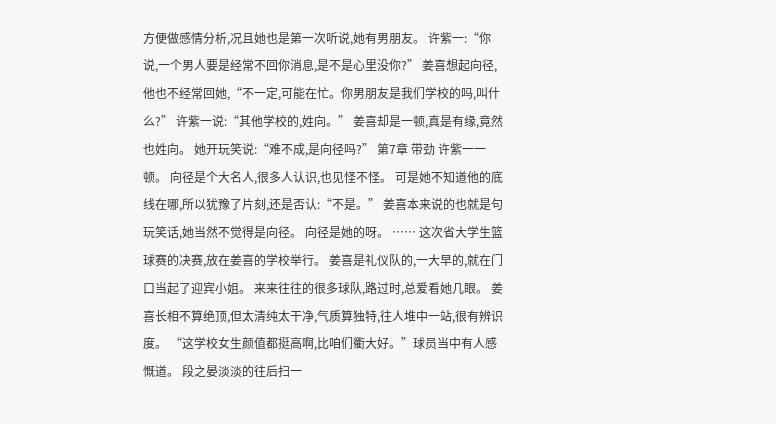方便做感情分析,况且她也是第一次听说,她有男朋友。 许紫一:“你说,一个男人要是经常不回你消息,是不是心里没你?” 姜喜想起向径,他也不经常回她,“不一定,可能在忙。你男朋友是我们学校的吗,叫什么?” 许紫一说:“其他学校的,姓向。” 姜喜却是一顿,真是有缘,竟然也姓向。 她开玩笑说:“难不成,是向径吗?” 第7章 带劲 许紫一一顿。 向径是个大名人,很多人认识,也见怪不怪。 可是她不知道他的底线在哪,所以犹豫了片刻,还是否认:“不是。” 姜喜本来说的也就是句玩笑话,她当然不觉得是向径。 向径是她的呀。 …… 这次省大学生篮球赛的决赛,放在姜喜的学校举行。 姜喜是礼仪队的,一大早的,就在门口当起了迎宾小姐。 来来往往的很多球队,路过时,总爱看她几眼。 姜喜长相不算绝顶,但太清纯太干净,气质算独特,往人堆中一站,很有辨识度。 “这学校女生颜值都挺高啊,比咱们衢大好。”球员当中有人感慨道。 段之晏淡淡的往后扫一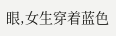眼,女生穿着蓝色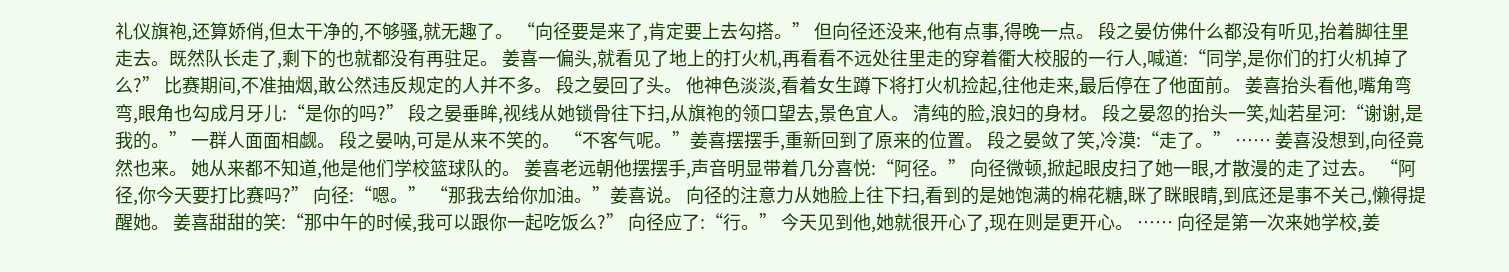礼仪旗袍,还算娇俏,但太干净的,不够骚,就无趣了。 “向径要是来了,肯定要上去勾搭。” 但向径还没来,他有点事,得晚一点。 段之晏仿佛什么都没有听见,抬着脚往里走去。既然队长走了,剩下的也就都没有再驻足。 姜喜一偏头,就看见了地上的打火机,再看看不远处往里走的穿着衢大校服的一行人,喊道:“同学,是你们的打火机掉了么?” 比赛期间,不准抽烟,敢公然违反规定的人并不多。 段之晏回了头。 他神色淡淡,看着女生蹲下将打火机捡起,往他走来,最后停在了他面前。 姜喜抬头看他,嘴角弯弯,眼角也勾成月牙儿:“是你的吗?” 段之晏垂眸,视线从她锁骨往下扫,从旗袍的领口望去,景色宜人。 清纯的脸,浪妇的身材。 段之晏忽的抬头一笑,灿若星河:“谢谢,是我的。” 一群人面面相觑。 段之晏呐,可是从来不笑的。 “不客气呢。”姜喜摆摆手,重新回到了原来的位置。 段之晏敛了笑,冷漠:“走了。” …… 姜喜没想到,向径竟然也来。 她从来都不知道,他是他们学校篮球队的。 姜喜老远朝他摆摆手,声音明显带着几分喜悦:“阿径。” 向径微顿,掀起眼皮扫了她一眼,才散漫的走了过去。 “阿径,你今天要打比赛吗?” 向径:“嗯。” “那我去给你加油。”姜喜说。 向径的注意力从她脸上往下扫,看到的是她饱满的棉花糖,眯了眯眼睛,到底还是事不关己,懒得提醒她。 姜喜甜甜的笑:“那中午的时候,我可以跟你一起吃饭么?” 向径应了:“行。” 今天见到他,她就很开心了,现在则是更开心。 …… 向径是第一次来她学校,姜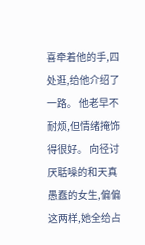喜牵着他的手,四处逛,给他介绍了一路。 他老早不耐烦,但情绪掩饰得很好。 向径讨厌聒噪的和天真愚蠢的女生,偏偏这两样,她全给占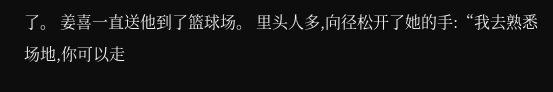了。 姜喜一直送他到了篮球场。 里头人多,向径松开了她的手:“我去熟悉场地,你可以走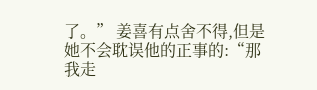了。” 姜喜有点舍不得,但是她不会耽误他的正事的:“那我走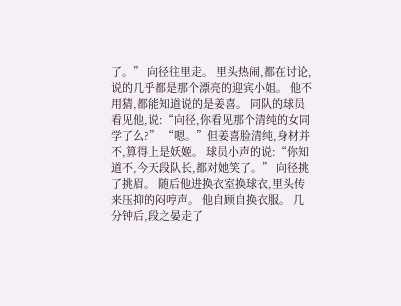了。” 向径往里走。 里头热闹,都在讨论,说的几乎都是那个漂亮的迎宾小姐。 他不用猜,都能知道说的是姜喜。 同队的球员看见他,说:“向径,你看见那个清纯的女同学了么?” “嗯。”但姜喜脸清纯,身材并不,算得上是妖姬。 球员小声的说:“你知道不,今天段队长,都对她笑了。” 向径挑了挑眉。 随后他进换衣室换球衣,里头传来压抑的闷哼声。 他自顾自换衣服。 几分钟后,段之晏走了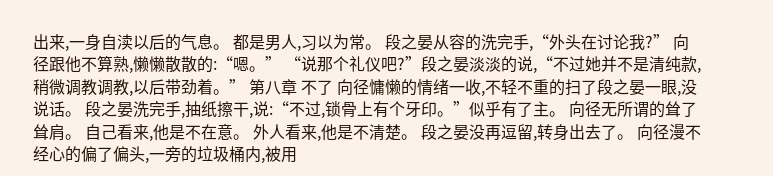出来,一身自渎以后的气息。 都是男人,习以为常。 段之晏从容的洗完手,“外头在讨论我?” 向径跟他不算熟,懒懒散散的:“嗯。” “说那个礼仪吧?”段之晏淡淡的说,“不过她并不是清纯款,稍微调教调教,以后带劲着。” 第八章 不了 向径慵懒的情绪一收,不轻不重的扫了段之晏一眼,没说话。 段之晏洗完手,抽纸擦干,说:“不过,锁骨上有个牙印。”似乎有了主。 向径无所谓的耸了耸肩。 自己看来,他是不在意。 外人看来,他是不清楚。 段之晏没再逗留,转身出去了。 向径漫不经心的偏了偏头,一旁的垃圾桶内,被用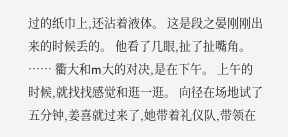过的纸巾上,还沾着液体。 这是段之晏刚刚出来的时候丢的。 他看了几眼,扯了扯嘴角。 …… 衢大和m大的对决,是在下午。 上午的时候,就找找感觉和逛一逛。 向径在场地试了五分钟,姜喜就过来了,她带着礼仪队,带领在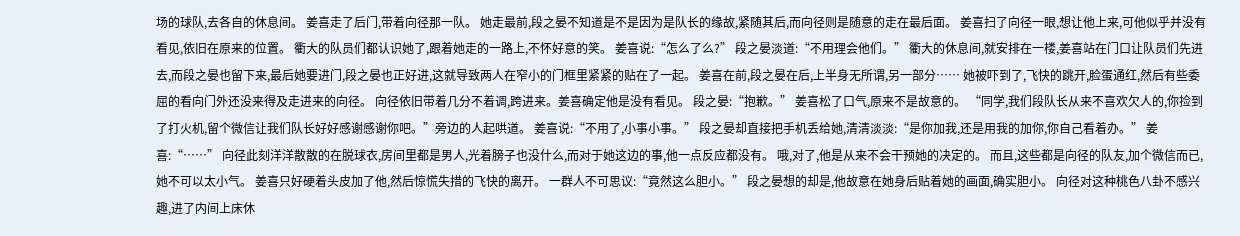场的球队,去各自的休息间。 姜喜走了后门,带着向径那一队。 她走最前,段之晏不知道是不是因为是队长的缘故,紧随其后,而向径则是随意的走在最后面。 姜喜扫了向径一眼,想让他上来,可他似乎并没有看见,依旧在原来的位置。 衢大的队员们都认识她了,跟着她走的一路上,不怀好意的笑。 姜喜说:“怎么了么?” 段之晏淡道:“不用理会他们。” 衢大的休息间,就安排在一楼,姜喜站在门口让队员们先进去,而段之晏也留下来,最后她要进门,段之晏也正好进,这就导致两人在窄小的门框里紧紧的贴在了一起。 姜喜在前,段之晏在后,上半身无所谓,另一部分…… 她被吓到了,飞快的跳开,脸蛋通红,然后有些委屈的看向门外还没来得及走进来的向径。 向径依旧带着几分不着调,跨进来。姜喜确定他是没有看见。 段之晏:“抱歉。” 姜喜松了口气,原来不是故意的。 “同学,我们段队长从来不喜欢欠人的,你捡到了打火机,留个微信让我们队长好好感谢感谢你吧。”旁边的人起哄道。 姜喜说:“不用了,小事小事。” 段之晏却直接把手机丢给她,清清淡淡:“是你加我,还是用我的加你,你自己看着办。” 姜喜:“……” 向径此刻洋洋散散的在脱球衣,房间里都是男人,光着膀子也没什么,而对于她这边的事,他一点反应都没有。 哦,对了,他是从来不会干预她的决定的。 而且,这些都是向径的队友,加个微信而已,她不可以太小气。 姜喜只好硬着头皮加了他,然后惊慌失措的飞快的离开。 一群人不可思议:“竟然这么胆小。” 段之晏想的却是,他故意在她身后贴着她的画面,确实胆小。 向径对这种桃色八卦不感兴趣,进了内间上床休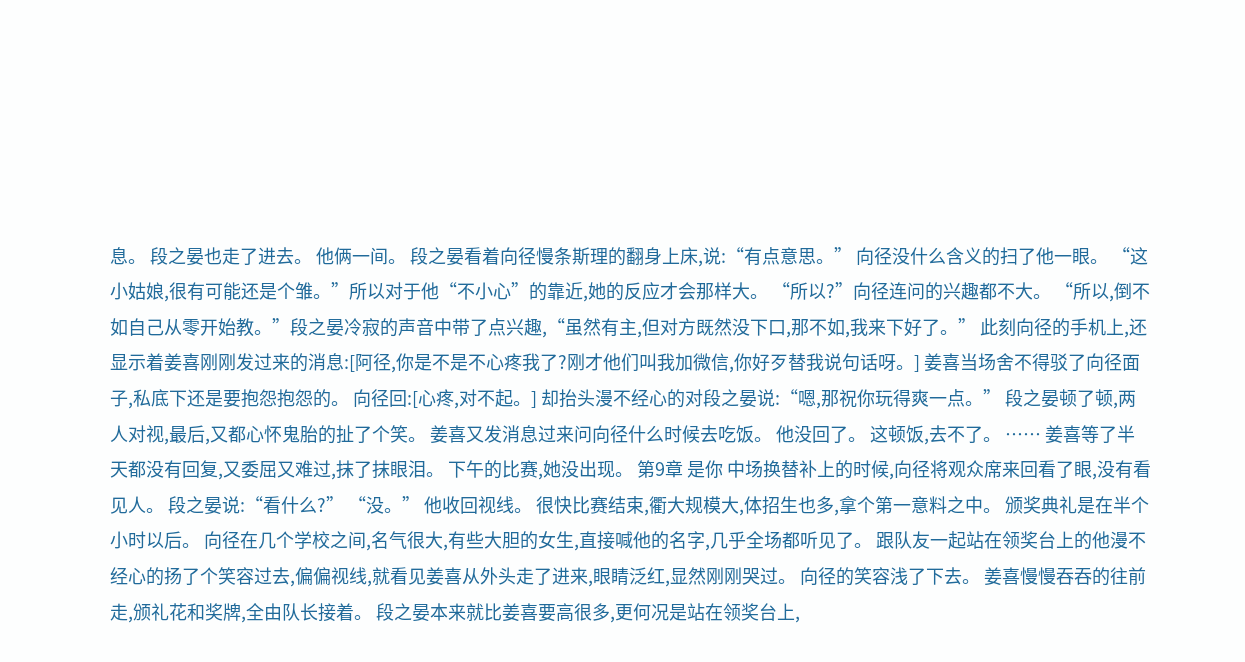息。 段之晏也走了进去。 他俩一间。 段之晏看着向径慢条斯理的翻身上床,说:“有点意思。” 向径没什么含义的扫了他一眼。 “这小姑娘,很有可能还是个雏。”所以对于他“不小心”的靠近,她的反应才会那样大。 “所以?”向径连问的兴趣都不大。 “所以,倒不如自己从零开始教。”段之晏冷寂的声音中带了点兴趣,“虽然有主,但对方既然没下口,那不如,我来下好了。” 此刻向径的手机上,还显示着姜喜刚刚发过来的消息:[阿径,你是不是不心疼我了?刚才他们叫我加微信,你好歹替我说句话呀。] 姜喜当场舍不得驳了向径面子,私底下还是要抱怨抱怨的。 向径回:[心疼,对不起。] 却抬头漫不经心的对段之晏说:“嗯,那祝你玩得爽一点。” 段之晏顿了顿,两人对视,最后,又都心怀鬼胎的扯了个笑。 姜喜又发消息过来问向径什么时候去吃饭。 他没回了。 这顿饭,去不了。 …… 姜喜等了半天都没有回复,又委屈又难过,抹了抹眼泪。 下午的比赛,她没出现。 第9章 是你 中场换替补上的时候,向径将观众席来回看了眼,没有看见人。 段之晏说:“看什么?” “没。” 他收回视线。 很快比赛结束,衢大规模大,体招生也多,拿个第一意料之中。 颁奖典礼是在半个小时以后。 向径在几个学校之间,名气很大,有些大胆的女生,直接喊他的名字,几乎全场都听见了。 跟队友一起站在领奖台上的他漫不经心的扬了个笑容过去,偏偏视线,就看见姜喜从外头走了进来,眼睛泛红,显然刚刚哭过。 向径的笑容浅了下去。 姜喜慢慢吞吞的往前走,颁礼花和奖牌,全由队长接着。 段之晏本来就比姜喜要高很多,更何况是站在领奖台上,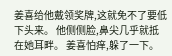姜喜给他戴领奖牌,这就免不了要低下头来。 他侧侧脸,鼻尖几乎就抵在她耳畔。 姜喜怕痒,躲了一下。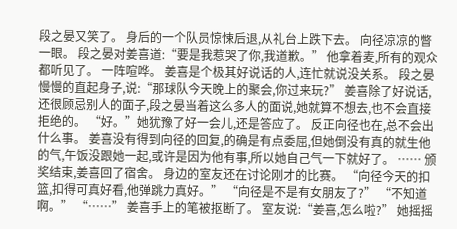段之晏又笑了。 身后的一个队员惊悚后退,从礼台上跌下去。 向径凉凉的瞥一眼。 段之晏对姜喜道:“要是我惹哭了你,我道歉。” 他拿着麦,所有的观众都听见了。 一阵喧哗。 姜喜是个极其好说话的人,连忙就说没关系。 段之晏慢慢的直起身子,说:“那球队今天晚上的聚会,你过来玩?” 姜喜除了好说话,还很顾忌别人的面子,段之晏当着这么多人的面说,她就算不想去,也不会直接拒绝的。 “好。”她犹豫了好一会儿,还是答应了。 反正向径也在,总不会出什么事。 姜喜没有得到向径的回复,的确是有点委屈,但她倒没有真的就生他的气,午饭没跟她一起,或许是因为他有事,所以她自己气一下就好了。 …… 颁奖结束,姜喜回了宿舍。 身边的室友还在讨论刚才的比赛。 “向径今天的扣篮,扣得可真好看,他弹跳力真好。” “向径是不是有女朋友了?” “不知道啊。” “……” 姜喜手上的笔被抠断了。 室友说:“姜喜,怎么啦?” 她摇摇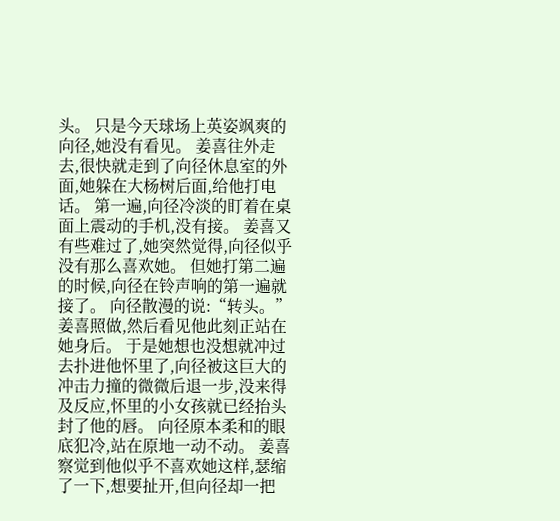头。 只是今天球场上英姿飒爽的向径,她没有看见。 姜喜往外走去,很快就走到了向径休息室的外面,她躲在大杨树后面,给他打电话。 第一遍,向径冷淡的盯着在桌面上震动的手机,没有接。 姜喜又有些难过了,她突然觉得,向径似乎没有那么喜欢她。 但她打第二遍的时候,向径在铃声响的第一遍就接了。 向径散漫的说:“转头。” 姜喜照做,然后看见他此刻正站在她身后。 于是她想也没想就冲过去扑进他怀里了,向径被这巨大的冲击力撞的微微后退一步,没来得及反应,怀里的小女孩就已经抬头封了他的唇。 向径原本柔和的眼底犯冷,站在原地一动不动。 姜喜察觉到他似乎不喜欢她这样,瑟缩了一下,想要扯开,但向径却一把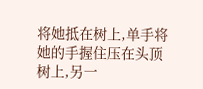将她抵在树上,单手将她的手握住压在头顶树上,另一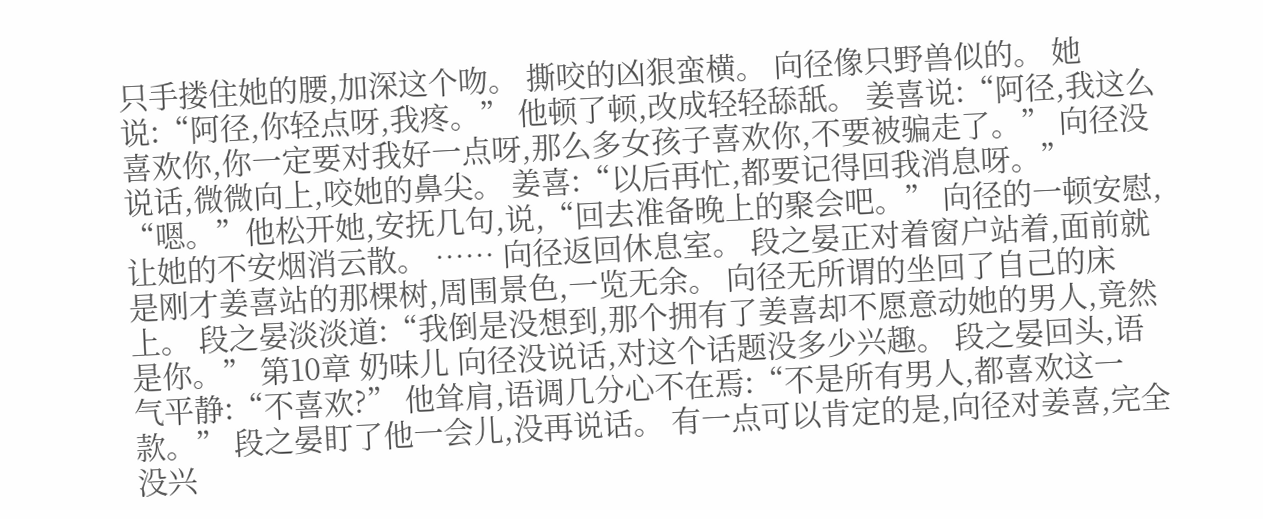只手搂住她的腰,加深这个吻。 撕咬的凶狠蛮横。 向径像只野兽似的。 她说:“阿径,你轻点呀,我疼。” 他顿了顿,改成轻轻舔舐。 姜喜说:“阿径,我这么喜欢你,你一定要对我好一点呀,那么多女孩子喜欢你,不要被骗走了。” 向径没说话,微微向上,咬她的鼻尖。 姜喜:“以后再忙,都要记得回我消息呀。” “嗯。”他松开她,安抚几句,说,“回去准备晚上的聚会吧。” 向径的一顿安慰,让她的不安烟消云散。 …… 向径返回休息室。 段之晏正对着窗户站着,面前就是刚才姜喜站的那棵树,周围景色,一览无余。 向径无所谓的坐回了自己的床上。 段之晏淡淡道:“我倒是没想到,那个拥有了姜喜却不愿意动她的男人,竟然是你。” 第10章 奶味儿 向径没说话,对这个话题没多少兴趣。 段之晏回头,语气平静:“不喜欢?” 他耸肩,语调几分心不在焉:“不是所有男人,都喜欢这一款。” 段之晏盯了他一会儿,没再说话。 有一点可以肯定的是,向径对姜喜,完全没兴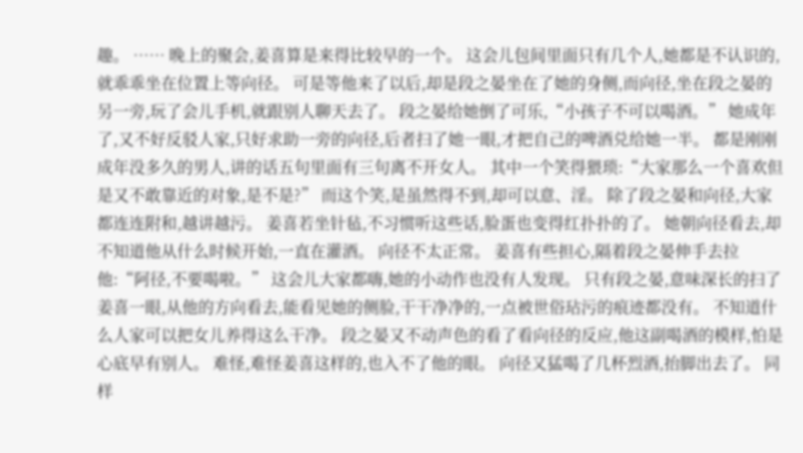趣。 …… 晚上的聚会,姜喜算是来得比较早的一个。 这会儿包间里面只有几个人,她都是不认识的,就乖乖坐在位置上等向径。 可是等他来了以后,却是段之晏坐在了她的身侧,而向径,坐在段之晏的另一旁,玩了会儿手机,就跟别人聊天去了。 段之晏给她倒了可乐,“小孩子不可以喝酒。” 她成年了,又不好反驳人家,只好求助一旁的向径,后者扫了她一眼,才把自己的啤酒兑给她一半。 都是刚刚成年没多久的男人,讲的话五句里面有三句离不开女人。 其中一个笑得猥琐:“大家那么一个喜欢但是又不敢靠近的对象,是不是?” 而这个笑,是虽然得不到,却可以意、淫。 除了段之晏和向径,大家都连连附和,越讲越污。 姜喜若坐针毡,不习惯听这些话,脸蛋也变得红扑扑的了。 她朝向径看去,却不知道他从什么时候开始,一直在灌酒。 向径不太正常。 姜喜有些担心,隔着段之晏伸手去拉他:“阿径,不要喝啦。” 这会儿大家都嗨,她的小动作也没有人发现。 只有段之晏,意味深长的扫了姜喜一眼,从他的方向看去,能看见她的侧脸,干干净净的,一点被世俗玷污的痕迹都没有。 不知道什么人家可以把女儿养得这么干净。 段之晏又不动声色的看了看向径的反应,他这副喝酒的模样,怕是心底早有别人。 难怪,难怪姜喜这样的,也入不了他的眼。 向径又猛喝了几杯烈酒,抬脚出去了。 同样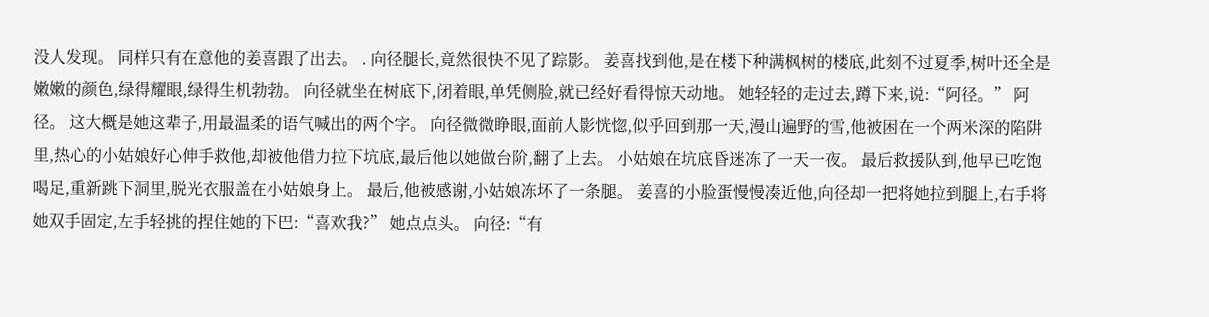没人发现。 同样只有在意他的姜喜跟了出去。 . 向径腿长,竟然很快不见了踪影。 姜喜找到他,是在楼下种满枫树的楼底,此刻不过夏季,树叶还全是嫩嫩的颜色,绿得耀眼,绿得生机勃勃。 向径就坐在树底下,闭着眼,单凭侧脸,就已经好看得惊天动地。 她轻轻的走过去,蹲下来,说:“阿径。” 阿径。 这大概是她这辈子,用最温柔的语气喊出的两个字。 向径微微睁眼,面前人影恍惚,似乎回到那一天,漫山遍野的雪,他被困在一个两米深的陷阱里,热心的小姑娘好心伸手救他,却被他借力拉下坑底,最后他以她做台阶,翻了上去。 小姑娘在坑底昏迷冻了一天一夜。 最后救援队到,他早已吃饱喝足,重新跳下洞里,脱光衣服盖在小姑娘身上。 最后,他被感谢,小姑娘冻坏了一条腿。 姜喜的小脸蛋慢慢凑近他,向径却一把将她拉到腿上,右手将她双手固定,左手轻挑的捏住她的下巴:“喜欢我?” 她点点头。 向径:“有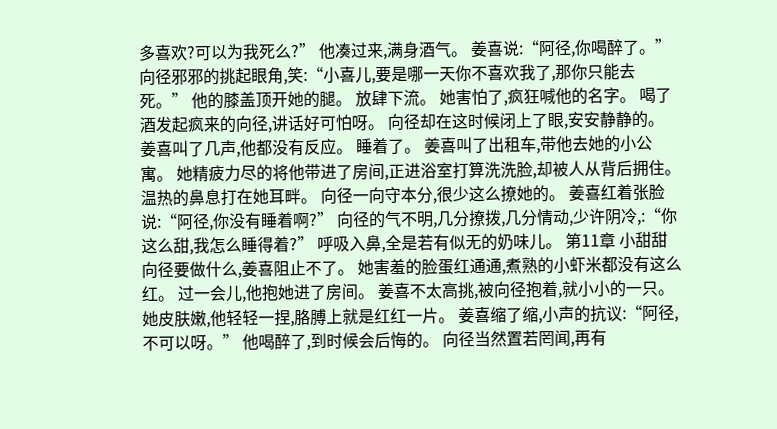多喜欢?可以为我死么?” 他凑过来,满身酒气。 姜喜说:“阿径,你喝醉了。” 向径邪邪的挑起眼角,笑:“小喜儿,要是哪一天你不喜欢我了,那你只能去死。” 他的膝盖顶开她的腿。 放肆下流。 她害怕了,疯狂喊他的名字。 喝了酒发起疯来的向径,讲话好可怕呀。 向径却在这时候闭上了眼,安安静静的。 姜喜叫了几声,他都没有反应。 睡着了。 姜喜叫了出租车,带他去她的小公寓。 她精疲力尽的将他带进了房间,正进浴室打算洗洗脸,却被人从背后拥住。 温热的鼻息打在她耳畔。 向径一向守本分,很少这么撩她的。 姜喜红着张脸说:“阿径,你没有睡着啊?” 向径的气不明,几分撩拨,几分情动,少许阴冷,:“你这么甜,我怎么睡得着?” 呼吸入鼻,全是若有似无的奶味儿。 第11章 小甜甜 向径要做什么,姜喜阻止不了。 她害羞的脸蛋红通通,煮熟的小虾米都没有这么红。 过一会儿,他抱她进了房间。 姜喜不太高挑,被向径抱着,就小小的一只。 她皮肤嫩,他轻轻一捏,胳膊上就是红红一片。 姜喜缩了缩,小声的抗议:“阿径,不可以呀。” 他喝醉了,到时候会后悔的。 向径当然置若罔闻,再有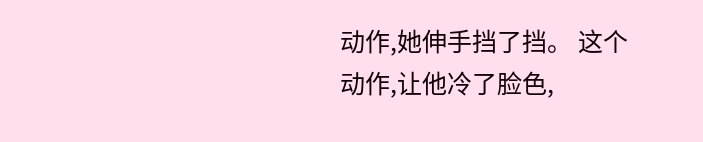动作,她伸手挡了挡。 这个动作,让他冷了脸色,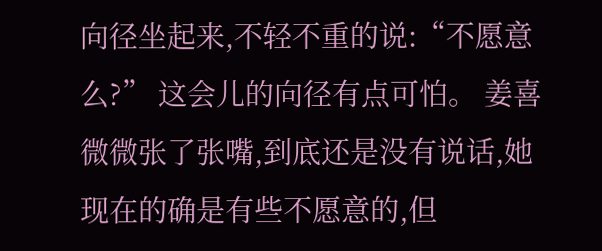向径坐起来,不轻不重的说:“不愿意么?” 这会儿的向径有点可怕。 姜喜微微张了张嘴,到底还是没有说话,她现在的确是有些不愿意的,但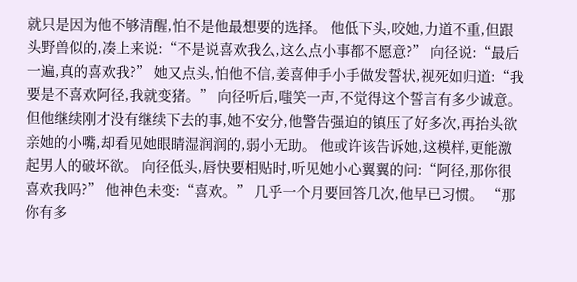就只是因为他不够清醒,怕不是他最想要的选择。 他低下头,咬她,力道不重,但跟头野兽似的,凑上来说:“不是说喜欢我么,这么点小事都不愿意?” 向径说:“最后一遍,真的喜欢我?” 她又点头,怕他不信,姜喜伸手小手做发誓状,视死如归道:“我要是不喜欢阿径,我就变猪。” 向径听后,嗤笑一声,不觉得这个誓言有多少诚意。 但他继续刚才没有继续下去的事,她不安分,他警告强迫的镇压了好多次,再抬头欲亲她的小嘴,却看见她眼睛湿润润的,弱小无助。 他或许该告诉她,这模样,更能激起男人的破坏欲。 向径低头,唇快要相贴时,听见她小心翼翼的问:“阿径,那你很喜欢我吗?” 他神色未变:“喜欢。” 几乎一个月要回答几次,他早已习惯。 “那你有多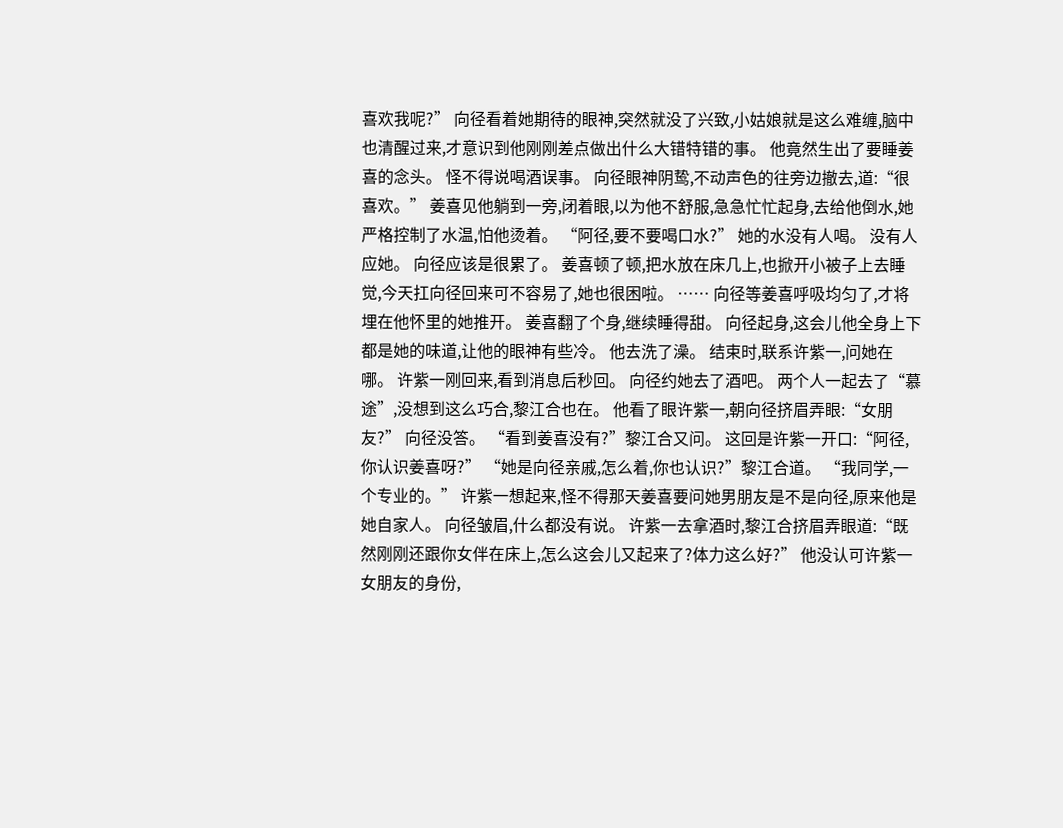喜欢我呢?” 向径看着她期待的眼神,突然就没了兴致,小姑娘就是这么难缠,脑中也清醒过来,才意识到他刚刚差点做出什么大错特错的事。 他竟然生出了要睡姜喜的念头。 怪不得说喝酒误事。 向径眼神阴鸷,不动声色的往旁边撤去,道:“很喜欢。” 姜喜见他躺到一旁,闭着眼,以为他不舒服,急急忙忙起身,去给他倒水,她严格控制了水温,怕他烫着。 “阿径,要不要喝口水?” 她的水没有人喝。 没有人应她。 向径应该是很累了。 姜喜顿了顿,把水放在床几上,也掀开小被子上去睡觉,今天扛向径回来可不容易了,她也很困啦。 …… 向径等姜喜呼吸均匀了,才将埋在他怀里的她推开。 姜喜翻了个身,继续睡得甜。 向径起身,这会儿他全身上下都是她的味道,让他的眼神有些冷。 他去洗了澡。 结束时,联系许紫一,问她在哪。 许紫一刚回来,看到消息后秒回。 向径约她去了酒吧。 两个人一起去了“慕途”,没想到这么巧合,黎江合也在。 他看了眼许紫一,朝向径挤眉弄眼:“女朋友?” 向径没答。 “看到姜喜没有?”黎江合又问。 这回是许紫一开口:“阿径,你认识姜喜呀?” “她是向径亲戚,怎么着,你也认识?”黎江合道。 “我同学,一个专业的。” 许紫一想起来,怪不得那天姜喜要问她男朋友是不是向径,原来他是她自家人。 向径皱眉,什么都没有说。 许紫一去拿酒时,黎江合挤眉弄眼道:“既然刚刚还跟你女伴在床上,怎么这会儿又起来了?体力这么好?” 他没认可许紫一女朋友的身份,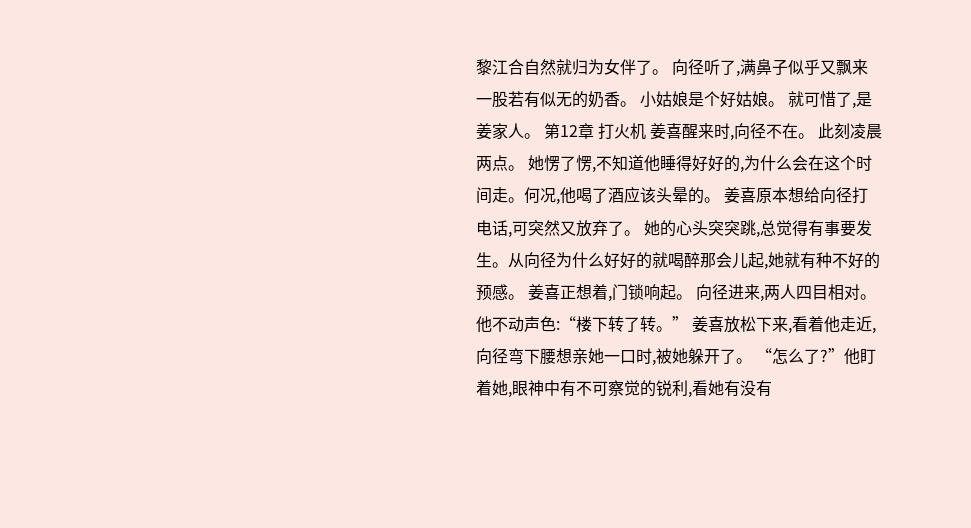黎江合自然就归为女伴了。 向径听了,满鼻子似乎又飘来一股若有似无的奶香。 小姑娘是个好姑娘。 就可惜了,是姜家人。 第12章 打火机 姜喜醒来时,向径不在。 此刻凌晨两点。 她愣了愣,不知道他睡得好好的,为什么会在这个时间走。何况,他喝了酒应该头晕的。 姜喜原本想给向径打电话,可突然又放弃了。 她的心头突突跳,总觉得有事要发生。从向径为什么好好的就喝醉那会儿起,她就有种不好的预感。 姜喜正想着,门锁响起。 向径进来,两人四目相对。 他不动声色:“楼下转了转。” 姜喜放松下来,看着他走近,向径弯下腰想亲她一口时,被她躲开了。 “怎么了?”他盯着她,眼神中有不可察觉的锐利,看她有没有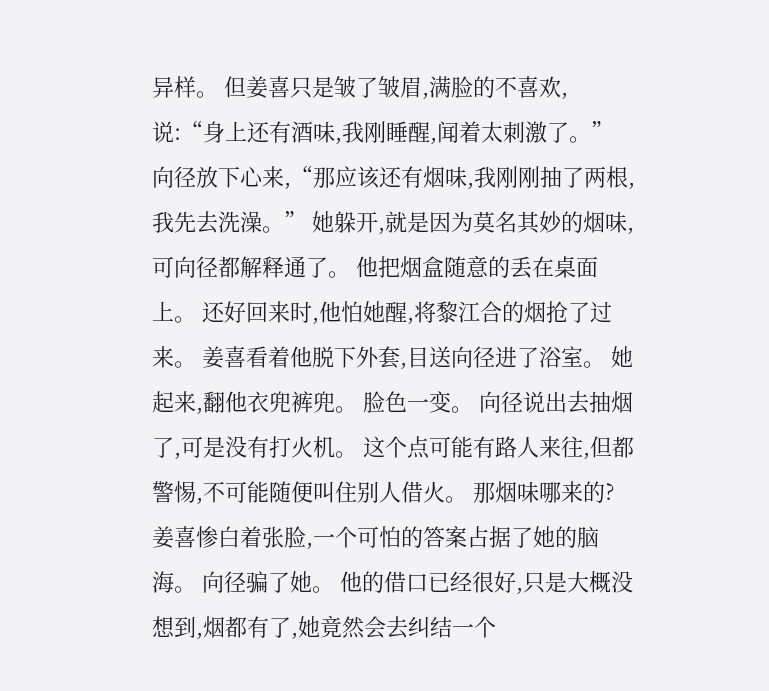异样。 但姜喜只是皱了皱眉,满脸的不喜欢,说:“身上还有酒味,我刚睡醒,闻着太刺激了。” 向径放下心来,“那应该还有烟味,我刚刚抽了两根,我先去洗澡。” 她躲开,就是因为莫名其妙的烟味,可向径都解释通了。 他把烟盒随意的丢在桌面上。 还好回来时,他怕她醒,将黎江合的烟抢了过来。 姜喜看着他脱下外套,目送向径进了浴室。 她起来,翻他衣兜裤兜。 脸色一变。 向径说出去抽烟了,可是没有打火机。 这个点可能有路人来往,但都警惕,不可能随便叫住别人借火。 那烟味哪来的? 姜喜惨白着张脸,一个可怕的答案占据了她的脑海。 向径骗了她。 他的借口已经很好,只是大概没想到,烟都有了,她竟然会去纠结一个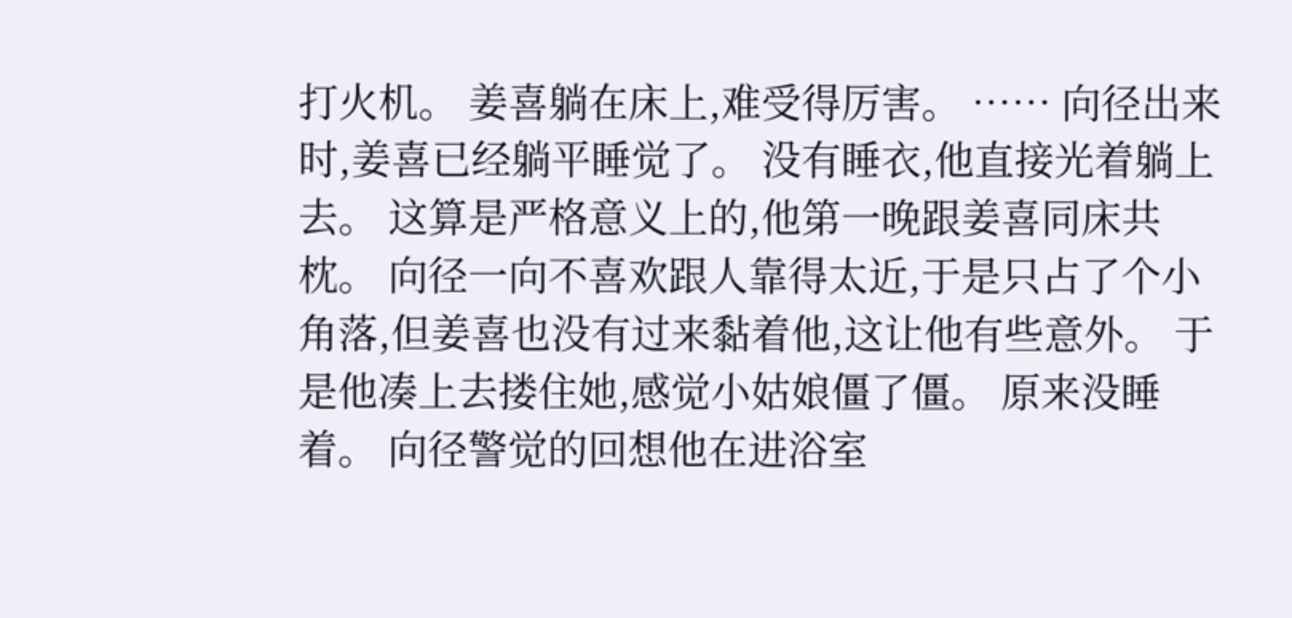打火机。 姜喜躺在床上,难受得厉害。 …… 向径出来时,姜喜已经躺平睡觉了。 没有睡衣,他直接光着躺上去。 这算是严格意义上的,他第一晚跟姜喜同床共枕。 向径一向不喜欢跟人靠得太近,于是只占了个小角落,但姜喜也没有过来黏着他,这让他有些意外。 于是他凑上去搂住她,感觉小姑娘僵了僵。 原来没睡着。 向径警觉的回想他在进浴室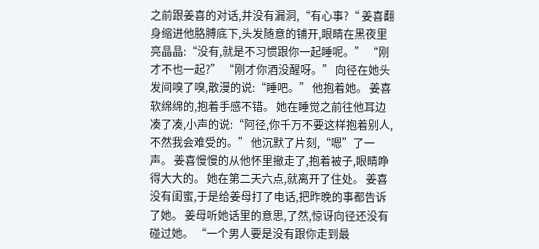之前跟姜喜的对话,并没有漏洞,“有心事?“ 姜喜翻身缩进他胳膊底下,头发随意的铺开,眼睛在黑夜里亮晶晶:“没有,就是不习惯跟你一起睡呢。” “刚才不也一起?” “刚才你酒没醒呀。” 向径在她头发间嗅了嗅,散漫的说:“睡吧。” 他抱着她。 姜喜软绵绵的,抱着手感不错。 她在睡觉之前往他耳边凑了凑,小声的说:“阿径,你千万不要这样抱着别人,不然我会难受的。” 他沉默了片刻,“嗯”了一声。 姜喜慢慢的从他怀里撤走了,抱着被子,眼睛睁得大大的。 她在第二天六点,就离开了住处。 姜喜没有闺蜜,于是给姜母打了电话,把昨晚的事都告诉了她。 姜母听她话里的意思,了然,惊讶向径还没有碰过她。 “一个男人要是没有跟你走到最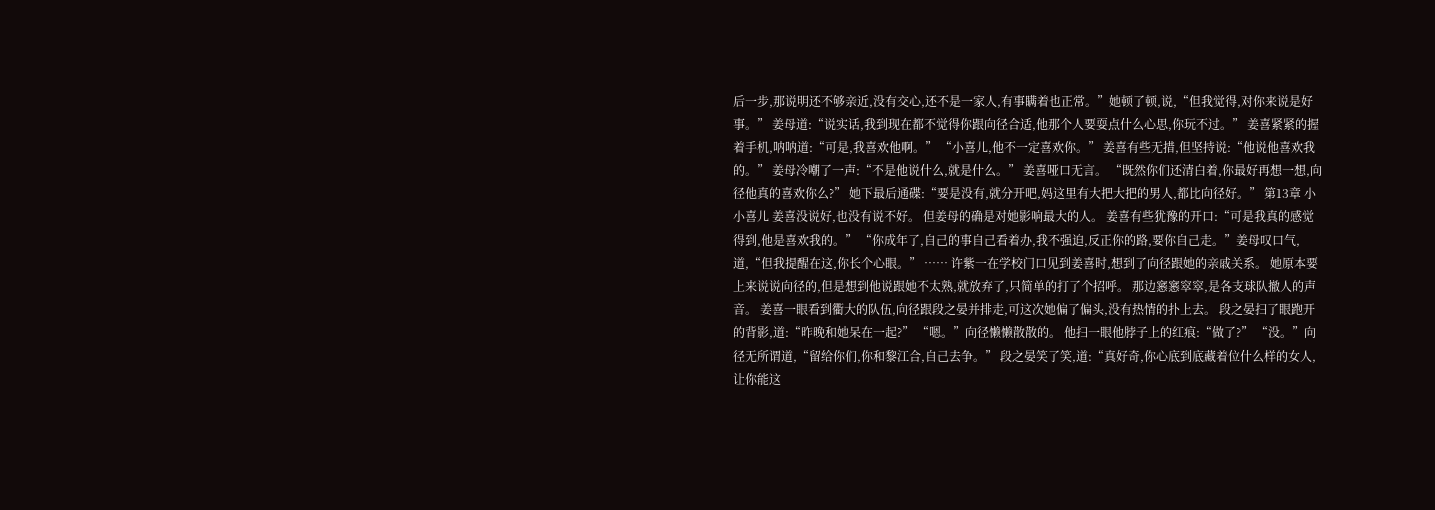后一步,那说明还不够亲近,没有交心,还不是一家人,有事瞒着也正常。”她顿了顿,说,“但我觉得,对你来说是好事。” 姜母道:“说实话,我到现在都不觉得你跟向径合适,他那个人要耍点什么心思,你玩不过。” 姜喜紧紧的握着手机,呐呐道:“可是,我喜欢他啊。” “小喜儿,他不一定喜欢你。” 姜喜有些无措,但坚持说:“他说他喜欢我的。” 姜母冷嘲了一声:“不是他说什么,就是什么。” 姜喜哑口无言。 “既然你们还清白着,你最好再想一想,向径他真的喜欢你么?” 她下最后通碟:“要是没有,就分开吧,妈这里有大把大把的男人,都比向径好。” 第13章 小小喜儿 姜喜没说好,也没有说不好。 但姜母的确是对她影响最大的人。 姜喜有些犹豫的开口:“可是我真的感觉得到,他是喜欢我的。” “你成年了,自己的事自己看着办,我不强迫,反正你的路,要你自己走。”姜母叹口气,道,“但我提醒在这,你长个心眼。” …… 许紫一在学校门口见到姜喜时,想到了向径跟她的亲戚关系。 她原本要上来说说向径的,但是想到他说跟她不太熟,就放弃了,只简单的打了个招呼。 那边窸窸窣窣,是各支球队撤人的声音。 姜喜一眼看到衢大的队伍,向径跟段之晏并排走,可这次她偏了偏头,没有热情的扑上去。 段之晏扫了眼跑开的背影,道:“昨晚和她呆在一起?” “嗯。”向径懒懒散散的。 他扫一眼他脖子上的红痕:“做了?” “没。”向径无所谓道,“留给你们,你和黎江合,自己去争。” 段之晏笑了笑,道:“真好奇,你心底到底藏着位什么样的女人,让你能这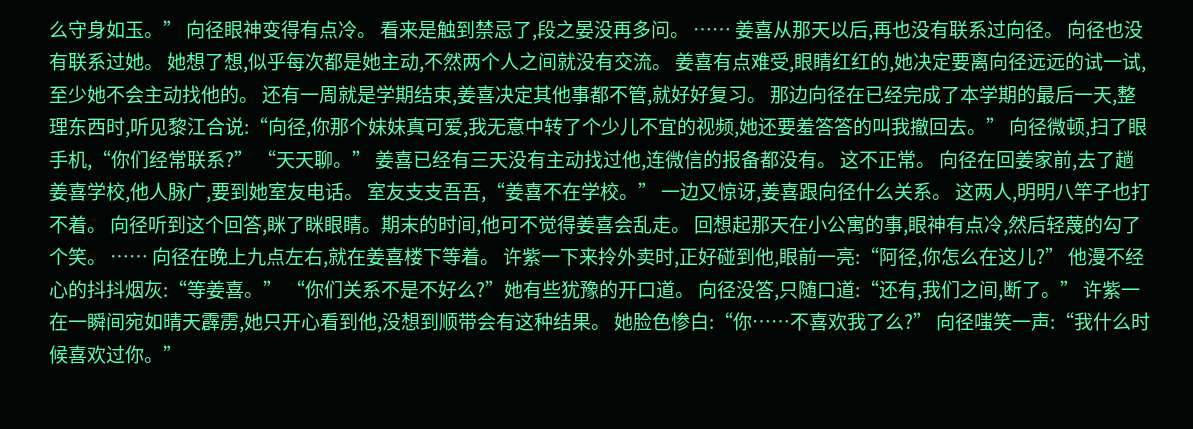么守身如玉。” 向径眼神变得有点冷。 看来是触到禁忌了,段之晏没再多问。 …… 姜喜从那天以后,再也没有联系过向径。 向径也没有联系过她。 她想了想,似乎每次都是她主动,不然两个人之间就没有交流。 姜喜有点难受,眼睛红红的,她决定要离向径远远的试一试,至少她不会主动找他的。 还有一周就是学期结束,姜喜决定其他事都不管,就好好复习。 那边向径在已经完成了本学期的最后一天,整理东西时,听见黎江合说:“向径,你那个妹妹真可爱,我无意中转了个少儿不宜的视频,她还要羞答答的叫我撤回去。” 向径微顿,扫了眼手机,“你们经常联系?” “天天聊。” 姜喜已经有三天没有主动找过他,连微信的报备都没有。 这不正常。 向径在回姜家前,去了趟姜喜学校,他人脉广,要到她室友电话。 室友支支吾吾,“姜喜不在学校。” 一边又惊讶,姜喜跟向径什么关系。 这两人,明明八竿子也打不着。 向径听到这个回答,眯了眯眼睛。期末的时间,他可不觉得姜喜会乱走。 回想起那天在小公寓的事,眼神有点冷,然后轻蔑的勾了个笑。 …… 向径在晚上九点左右,就在姜喜楼下等着。 许紫一下来拎外卖时,正好碰到他,眼前一亮:“阿径,你怎么在这儿?” 他漫不经心的抖抖烟灰:“等姜喜。” “你们关系不是不好么?”她有些犹豫的开口道。 向径没答,只随口道:“还有,我们之间,断了。” 许紫一在一瞬间宛如晴天霹雳,她只开心看到他,没想到顺带会有这种结果。 她脸色惨白:“你……不喜欢我了么?” 向径嗤笑一声:“我什么时候喜欢过你。”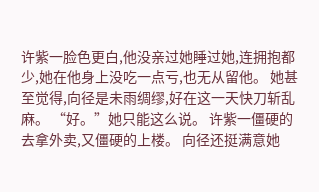许紫一脸色更白,他没亲过她睡过她,连拥抱都少,她在他身上没吃一点亏,也无从留他。 她甚至觉得,向径是未雨绸缪,好在这一天快刀斩乱麻。 “好。”她只能这么说。 许紫一僵硬的去拿外卖,又僵硬的上楼。 向径还挺满意她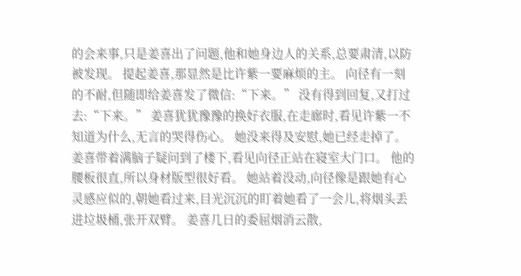的会来事,只是姜喜出了问题,他和她身边人的关系,总要肃清,以防被发现。 提起姜喜,那显然是比许紫一要麻烦的主。 向径有一刻的不耐,但随即给姜喜发了微信:“下来。” 没有得到回复,又打过去:“下来。” 姜喜犹犹豫豫的换好衣服,在走廊时,看见许紫一不知道为什么,无言的哭得伤心。 她没来得及安慰,她已经走掉了。 姜喜带着满脑子疑问到了楼下,看见向径正站在寝室大门口。 他的腰板很直,所以身材版型很好看。 她站着没动,向径像是跟她有心灵感应似的,朝她看过来,目光沉沉的盯着她看了一会儿,将烟头丢进垃圾桶,张开双臂。 姜喜几日的委屈烟消云散,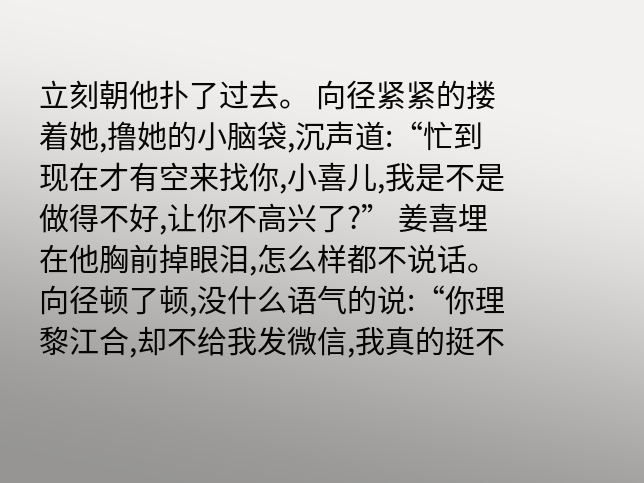立刻朝他扑了过去。 向径紧紧的搂着她,撸她的小脑袋,沉声道:“忙到现在才有空来找你,小喜儿,我是不是做得不好,让你不高兴了?” 姜喜埋在他胸前掉眼泪,怎么样都不说话。 向径顿了顿,没什么语气的说:“你理黎江合,却不给我发微信,我真的挺不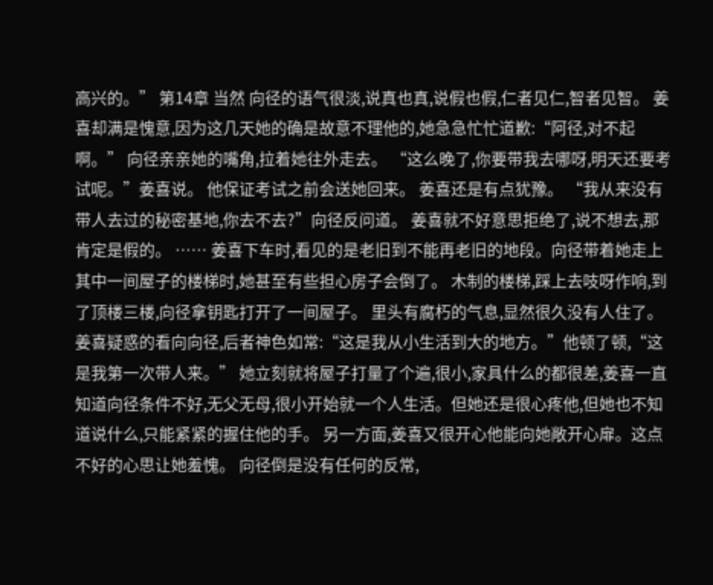高兴的。” 第14章 当然 向径的语气很淡,说真也真,说假也假,仁者见仁,智者见智。 姜喜却满是愧意,因为这几天她的确是故意不理他的,她急急忙忙道歉:“阿径,对不起啊。” 向径亲亲她的嘴角,拉着她往外走去。 “这么晚了,你要带我去哪呀,明天还要考试呢。”姜喜说。 他保证考试之前会送她回来。 姜喜还是有点犹豫。 “我从来没有带人去过的秘密基地,你去不去?”向径反问道。 姜喜就不好意思拒绝了,说不想去,那肯定是假的。 …… 姜喜下车时,看见的是老旧到不能再老旧的地段。向径带着她走上其中一间屋子的楼梯时,她甚至有些担心房子会倒了。 木制的楼梯,踩上去吱呀作响,到了顶楼三楼,向径拿钥匙打开了一间屋子。 里头有腐朽的气息,显然很久没有人住了。 姜喜疑惑的看向向径,后者神色如常:“这是我从小生活到大的地方。”他顿了顿,“这是我第一次带人来。” 她立刻就将屋子打量了个遍,很小,家具什么的都很差,姜喜一直知道向径条件不好,无父无母,很小开始就一个人生活。但她还是很心疼他,但她也不知道说什么,只能紧紧的握住他的手。 另一方面,姜喜又很开心他能向她敞开心扉。这点不好的心思让她羞愧。 向径倒是没有任何的反常,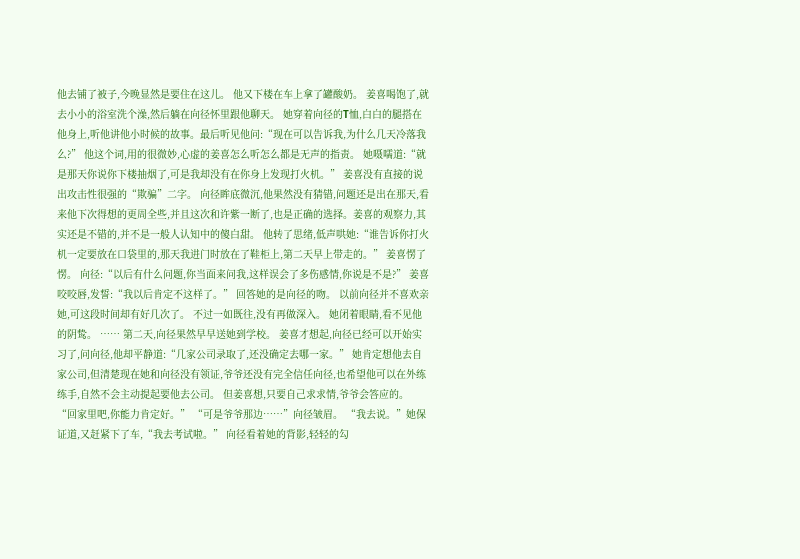他去铺了被子,今晚显然是要住在这儿。 他又下楼在车上拿了罐酸奶。 姜喜喝饱了,就去小小的浴室洗个澡,然后躺在向径怀里跟他聊天。 她穿着向径的T恤,白白的腿搭在他身上,听他讲他小时候的故事。最后听见他问:“现在可以告诉我,为什么几天冷落我么?” 他这个词,用的很微妙,心虚的姜喜怎么听怎么都是无声的指责。 她嗫嚅道:“就是那天你说你下楼抽烟了,可是我却没有在你身上发现打火机。” 姜喜没有直接的说出攻击性很强的“欺骗”二字。 向径眸底微沉,他果然没有猜错,问题还是出在那天,看来他下次得想的更周全些,并且这次和许紫一断了,也是正确的选择。姜喜的观察力,其实还是不错的,并不是一般人认知中的傻白甜。 他转了思绪,低声哄她:“谁告诉你打火机一定要放在口袋里的,那天我进门时放在了鞋柜上,第二天早上带走的。” 姜喜愣了愣。 向径:“以后有什么问题,你当面来问我,这样误会了多伤感情,你说是不是?” 姜喜咬咬唇,发誓:“我以后肯定不这样了。” 回答她的是向径的吻。 以前向径并不喜欢亲她,可这段时间却有好几次了。 不过一如既往,没有再做深入。 她闭着眼睛,看不见他的阴鸷。 …… 第二天,向径果然早早送她到学校。 姜喜才想起,向径已经可以开始实习了,问向径,他却平静道:“几家公司录取了,还没确定去哪一家。” 她肯定想他去自家公司,但清楚现在她和向径没有领证,爷爷还没有完全信任向径,也希望他可以在外练练手,自然不会主动提起要他去公司。 但姜喜想,只要自己求求情,爷爷会答应的。 “回家里吧,你能力肯定好。” “可是爷爷那边……”向径皱眉。 “我去说。”她保证道,又赶紧下了车,“我去考试啦。” 向径看着她的背影,轻轻的勾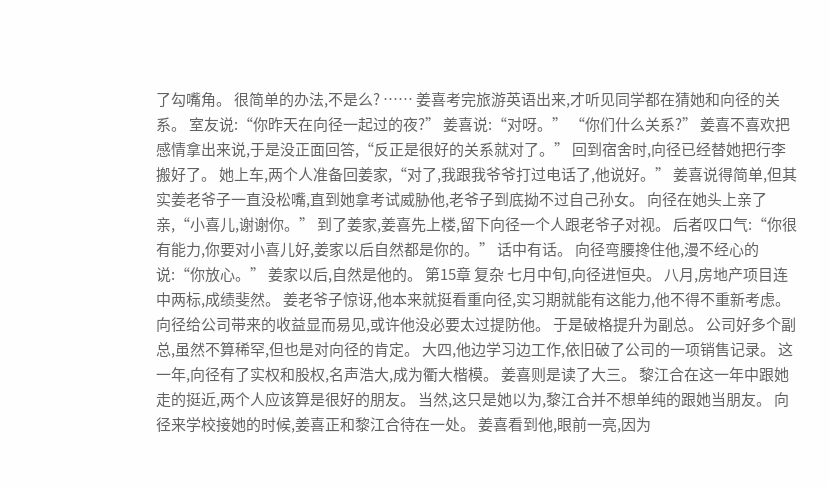了勾嘴角。 很简单的办法,不是么? …… 姜喜考完旅游英语出来,才听见同学都在猜她和向径的关系。 室友说:“你昨天在向径一起过的夜?” 姜喜说:“对呀。” “你们什么关系?” 姜喜不喜欢把感情拿出来说,于是没正面回答,“反正是很好的关系就对了。” 回到宿舍时,向径已经替她把行李搬好了。 她上车,两个人准备回姜家,“对了,我跟我爷爷打过电话了,他说好。” 姜喜说得简单,但其实姜老爷子一直没松嘴,直到她拿考试威胁他,老爷子到底拗不过自己孙女。 向径在她头上亲了亲,“小喜儿,谢谢你。” 到了姜家,姜喜先上楼,留下向径一个人跟老爷子对视。 后者叹口气:“你很有能力,你要对小喜儿好,姜家以后自然都是你的。” 话中有话。 向径弯腰搀住他,漫不经心的说:“你放心。” 姜家以后,自然是他的。 第15章 复杂 七月中旬,向径进恒央。 八月,房地产项目连中两标,成绩斐然。 姜老爷子惊讶,他本来就挺看重向径,实习期就能有这能力,他不得不重新考虑。向径给公司带来的收益显而易见,或许他没必要太过提防他。 于是破格提升为副总。 公司好多个副总,虽然不算稀罕,但也是对向径的肯定。 大四,他边学习边工作,依旧破了公司的一项销售记录。 这一年,向径有了实权和股权,名声浩大,成为衢大楷模。 姜喜则是读了大三。 黎江合在这一年中跟她走的挺近,两个人应该算是很好的朋友。 当然,这只是她以为,黎江合并不想单纯的跟她当朋友。 向径来学校接她的时候,姜喜正和黎江合待在一处。 姜喜看到他,眼前一亮,因为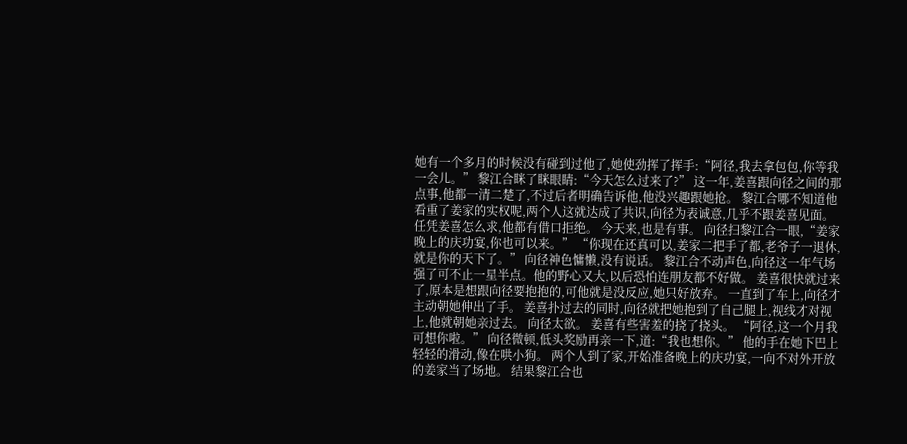她有一个多月的时候没有碰到过他了,她使劲挥了挥手:“阿径,我去拿包包,你等我一会儿。” 黎江合眯了眯眼睛:“今天怎么过来了?” 这一年,姜喜跟向径之间的那点事,他都一清二楚了,不过后者明确告诉他,他没兴趣跟她抢。 黎江合哪不知道他看重了姜家的实权呢,两个人这就达成了共识,向径为表诚意,几乎不跟姜喜见面。 任凭姜喜怎么求,他都有借口拒绝。 今天来,也是有事。 向径扫黎江合一眼,“姜家晚上的庆功宴,你也可以来。” “你现在还真可以,姜家二把手了都,老爷子一退休,就是你的天下了。” 向径神色慵懒,没有说话。 黎江合不动声色,向径这一年气场强了可不止一星半点。他的野心又大,以后恐怕连朋友都不好做。 姜喜很快就过来了,原本是想跟向径要抱抱的,可他就是没反应,她只好放弃。 一直到了车上,向径才主动朝她伸出了手。 姜喜扑过去的同时,向径就把她抱到了自己腿上,视线才对视上,他就朝她亲过去。 向径太欲。 姜喜有些害羞的挠了挠头。 “阿径,这一个月我可想你啦。” 向径微顿,低头奖励再亲一下,道:“我也想你。” 他的手在她下巴上轻轻的滑动,像在哄小狗。 两个人到了家,开始准备晚上的庆功宴,一向不对外开放的姜家当了场地。 结果黎江合也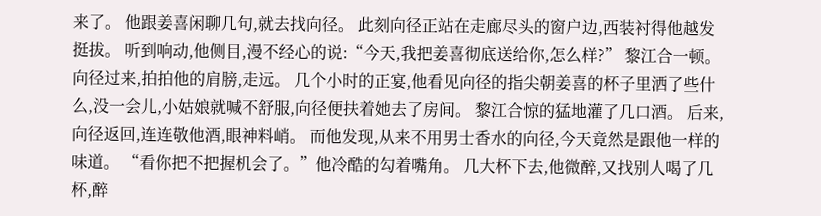来了。 他跟姜喜闲聊几句,就去找向径。 此刻向径正站在走廊尽头的窗户边,西装衬得他越发挺拔。 听到响动,他侧目,漫不经心的说:“今天,我把姜喜彻底送给你,怎么样?” 黎江合一顿。 向径过来,拍拍他的肩膀,走远。 几个小时的正宴,他看见向径的指尖朝姜喜的杯子里洒了些什么,没一会儿,小姑娘就喊不舒服,向径便扶着她去了房间。 黎江合惊的猛地灌了几口酒。 后来,向径返回,连连敬他酒,眼神料峭。 而他发现,从来不用男士香水的向径,今天竟然是跟他一样的味道。 “看你把不把握机会了。”他冷酷的勾着嘴角。 几大杯下去,他微醉,又找别人喝了几杯,醉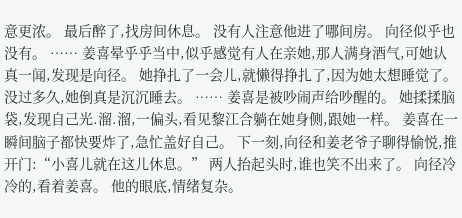意更浓。 最后醉了,找房间休息。 没有人注意他进了哪间房。 向径似乎也没有。 …… 姜喜晕乎乎当中,似乎感觉有人在亲她,那人满身酒气,可她认真一闻,发现是向径。 她挣扎了一会儿,就懒得挣扎了,因为她太想睡觉了。没过多久,她倒真是沉沉睡去。 …… 姜喜是被吵闹声给吵醒的。 她揉揉脑袋,发现自己光.溜.溜,一偏头,看见黎江合躺在她身侧,跟她一样。 姜喜在一瞬间脑子都快要炸了,急忙盖好自己。 下一刻,向径和姜老爷子聊得愉悦,推开门:“小喜儿就在这儿休息。” 两人抬起头时,谁也笑不出来了。 向径冷冷的,看着姜喜。 他的眼底,情绪复杂。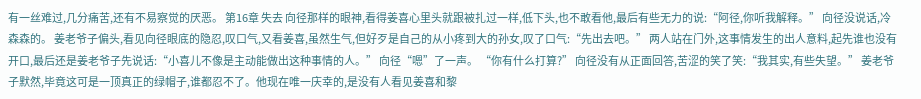有一丝难过,几分痛苦,还有不易察觉的厌恶。 第16章 失去 向径那样的眼神,看得姜喜心里头就跟被扎过一样,低下头,也不敢看他,最后有些无力的说:“阿径,你听我解释。” 向径没说话,冷森森的。 姜老爷子偏头,看见向径眼底的隐忍,叹口气,又看姜喜,虽然生气,但好歹是自己的从小疼到大的孙女,叹了口气:“先出去吧。” 两人站在门外,这事情发生的出人意料,起先谁也没有开口,最后还是姜老爷子先说话:“小喜儿不像是主动能做出这种事情的人。” 向径“嗯”了一声。 “你有什么打算?” 向径没有从正面回答,苦涩的笑了笑:“我其实,有些失望。” 姜老爷子默然,毕竟这可是一顶真正的绿帽子,谁都忍不了。他现在唯一庆幸的,是没有人看见姜喜和黎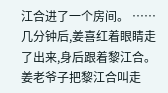江合进了一个房间。 …… 几分钟后,姜喜红着眼睛走了出来,身后跟着黎江合。 姜老爷子把黎江合叫走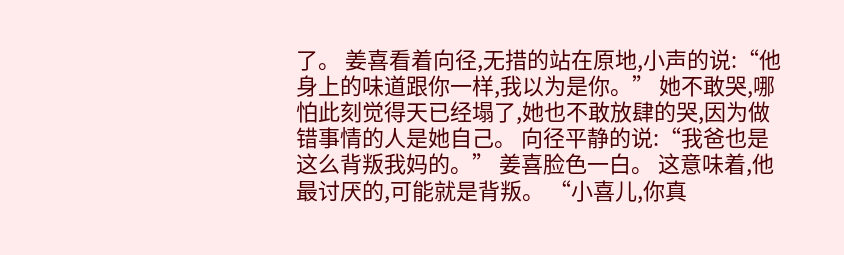了。 姜喜看着向径,无措的站在原地,小声的说:“他身上的味道跟你一样,我以为是你。” 她不敢哭,哪怕此刻觉得天已经塌了,她也不敢放肆的哭,因为做错事情的人是她自己。 向径平静的说:“我爸也是这么背叛我妈的。” 姜喜脸色一白。 这意味着,他最讨厌的,可能就是背叛。 “小喜儿,你真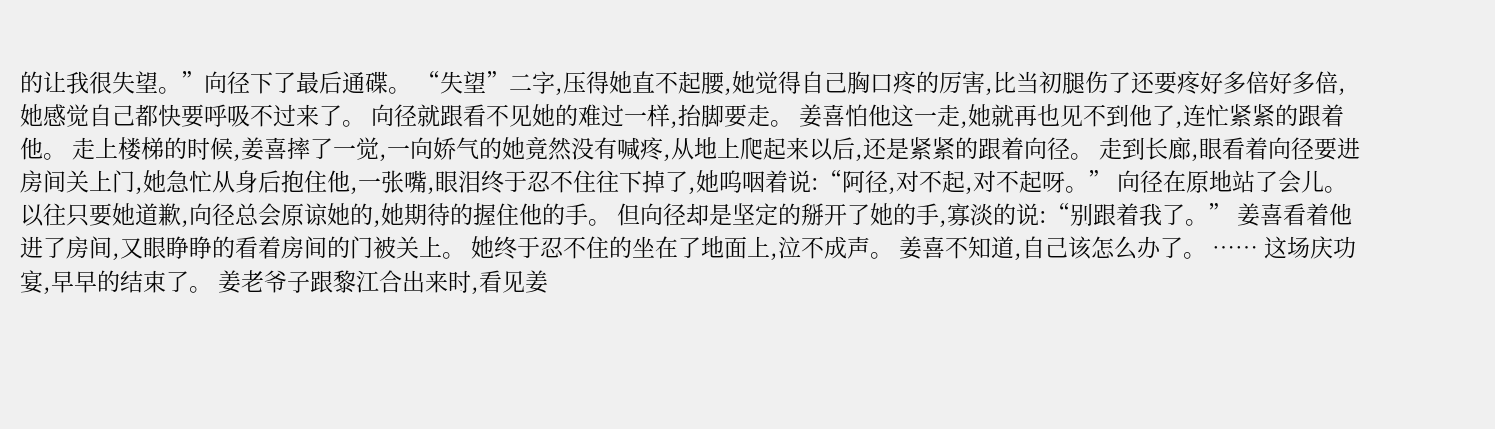的让我很失望。”向径下了最后通碟。 “失望”二字,压得她直不起腰,她觉得自己胸口疼的厉害,比当初腿伤了还要疼好多倍好多倍,她感觉自己都快要呼吸不过来了。 向径就跟看不见她的难过一样,抬脚要走。 姜喜怕他这一走,她就再也见不到他了,连忙紧紧的跟着他。 走上楼梯的时候,姜喜摔了一觉,一向娇气的她竟然没有喊疼,从地上爬起来以后,还是紧紧的跟着向径。 走到长廊,眼看着向径要进房间关上门,她急忙从身后抱住他,一张嘴,眼泪终于忍不住往下掉了,她呜咽着说:“阿径,对不起,对不起呀。” 向径在原地站了会儿。 以往只要她道歉,向径总会原谅她的,她期待的握住他的手。 但向径却是坚定的掰开了她的手,寡淡的说:“别跟着我了。” 姜喜看着他进了房间,又眼睁睁的看着房间的门被关上。 她终于忍不住的坐在了地面上,泣不成声。 姜喜不知道,自己该怎么办了。 …… 这场庆功宴,早早的结束了。 姜老爷子跟黎江合出来时,看见姜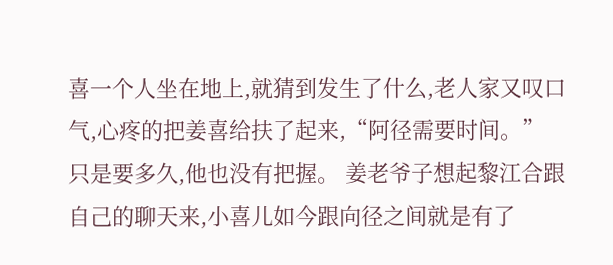喜一个人坐在地上,就猜到发生了什么,老人家又叹口气,心疼的把姜喜给扶了起来,“阿径需要时间。” 只是要多久,他也没有把握。 姜老爷子想起黎江合跟自己的聊天来,小喜儿如今跟向径之间就是有了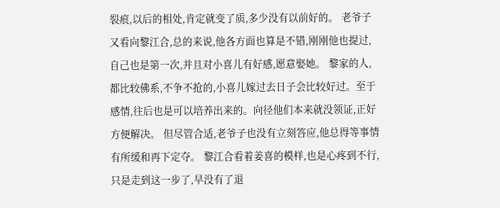裂痕,以后的相处,肯定就变了质,多少没有以前好的。 老爷子又看向黎江合,总的来说,他各方面也算是不错,刚刚他也提过,自己也是第一次,并且对小喜儿有好感,愿意娶她。 黎家的人,都比较佛系,不争不抢的,小喜儿嫁过去日子会比较好过。至于感情,往后也是可以培养出来的。向径他们本来就没领证,正好方便解决。 但尽管合适,老爷子也没有立刻答应,他总得等事情有所缓和再下定夺。 黎江合看着姜喜的模样,也是心疼到不行,只是走到这一步了,早没有了退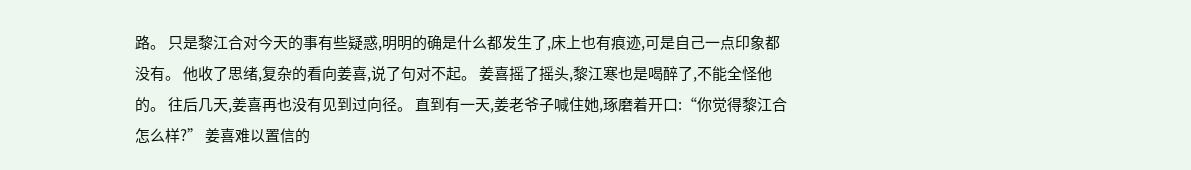路。 只是黎江合对今天的事有些疑惑,明明的确是什么都发生了,床上也有痕迹,可是自己一点印象都没有。 他收了思绪,复杂的看向姜喜,说了句对不起。 姜喜摇了摇头,黎江寒也是喝醉了,不能全怪他的。 往后几天,姜喜再也没有见到过向径。 直到有一天,姜老爷子喊住她,琢磨着开口:“你觉得黎江合怎么样?” 姜喜难以置信的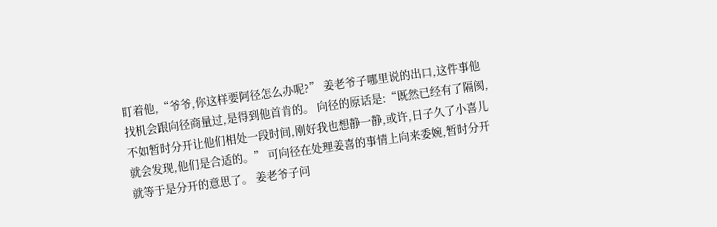盯着他,“爷爷,你这样要阿径怎么办呢?” 姜老爷子哪里说的出口,这件事他找机会跟向径商量过,是得到他首肯的。 向径的原话是:“既然已经有了隔阂,不如暂时分开让他们相处一段时间,刚好我也想静一静,或许,日子久了小喜儿就会发现,他们是合适的。” 可向径在处理姜喜的事情上向来委婉,暂时分开就等于是分开的意思了。 姜老爷子问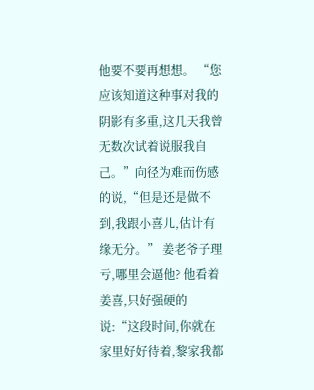他要不要再想想。 “您应该知道这种事对我的阴影有多重,这几天我曾无数次试着说服我自己。”向径为难而伤感的说,“但是还是做不到,我跟小喜儿,估计有缘无分。” 姜老爷子理亏,哪里会逼他? 他看着姜喜,只好强硬的说:“这段时间,你就在家里好好待着,黎家我都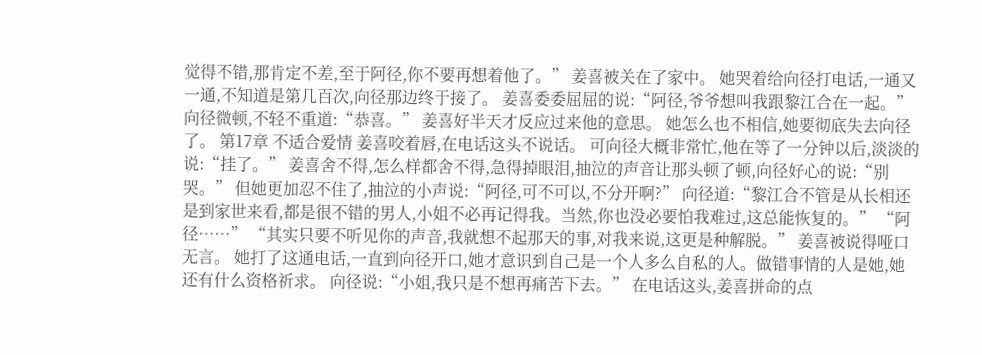觉得不错,那肯定不差,至于阿径,你不要再想着他了。” 姜喜被关在了家中。 她哭着给向径打电话,一通又一通,不知道是第几百次,向径那边终于接了。 姜喜委委屈屈的说:“阿径,爷爷想叫我跟黎江合在一起。” 向径微顿,不轻不重道:“恭喜。” 姜喜好半天才反应过来他的意思。 她怎么也不相信,她要彻底失去向径了。 第17章 不适合爱情 姜喜咬着唇,在电话这头不说话。 可向径大概非常忙,他在等了一分钟以后,淡淡的说:“挂了。” 姜喜舍不得,怎么样都舍不得,急得掉眼泪,抽泣的声音让那头顿了顿,向径好心的说:“别哭。” 但她更加忍不住了,抽泣的小声说:“阿径,可不可以,不分开啊?” 向径道:“黎江合不管是从长相还是到家世来看,都是很不错的男人,小姐不必再记得我。当然,你也没必要怕我难过,这总能恢复的。” “阿径……” “其实只要不听见你的声音,我就想不起那天的事,对我来说,这更是种解脱。” 姜喜被说得哑口无言。 她打了这通电话,一直到向径开口,她才意识到自己是一个人多么自私的人。做错事情的人是她,她还有什么资格祈求。 向径说:“小姐,我只是不想再痛苦下去。” 在电话这头,姜喜拼命的点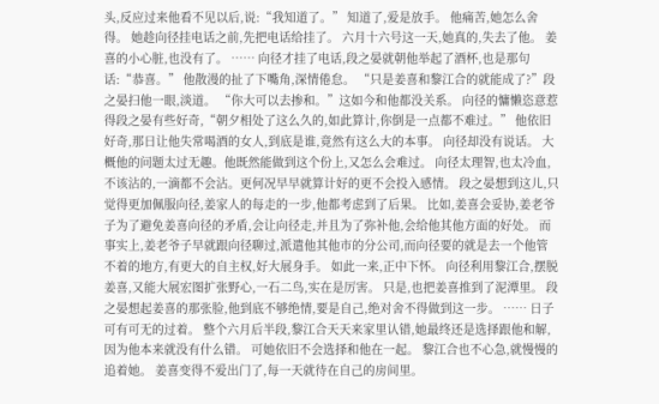头,反应过来他看不见以后,说:“我知道了。” 知道了,爱是放手。 他痛苦,她怎么舍得。 她趁向径挂电话之前,先把电话给挂了。 六月十六号这一天,她真的,失去了他。 姜喜的小心脏,也没有了。 …… 向径才挂了电话,段之晏就朝他举起了酒杯,也是那句话:“恭喜。” 他散漫的扯了下嘴角,深情倦怠。 “只是姜喜和黎江合的就能成了?”段之晏扫他一眼,淡道。 “你大可以去掺和。”这如今和他都没关系。 向径的慵懒恣意惹得段之晏有些好奇,“朝夕相处了这么久的,如此算计,你倒是一点都不难过。” 他依旧好奇,那日让他失常喝酒的女人,到底是谁,竟然有这么大的本事。 向径却没有说话。 大概他的问题太过无趣。他既然能做到这个份上,又怎么会难过。 向径太理智,也太冷血,不该沾的,一滴都不会沾。更何况早早就算计好的更不会投入感情。 段之晏想到这儿,只觉得更加佩服向径,姜家人的每走的一步,他都考虑到了后果。 比如,姜喜会妥协,姜老爷子为了避免姜喜向径的矛盾,会让向径走,并且为了弥补他,会给他其他方面的好处。 而事实上,姜老爷子早就跟向径聊过,派遣他其他市的分公司,而向径要的就是去一个他管不着的地方,有更大的自主权,好大展身手。 如此一来,正中下怀。 向径利用黎江合,摆脱姜喜,又能大展宏图扩张野心,一石二鸟,实在是厉害。 只是,也把姜喜推到了泥潭里。 段之晏想起姜喜的那张脸,他到底不够绝情,要是自己,绝对舍不得做到这一步。 …… 日子可有可无的过着。 整个六月后半段,黎江合天天来家里认错,她最终还是选择跟他和解,因为他本来就没有什么错。 可她依旧不会选择和他在一起。 黎江合也不心急,就慢慢的追着她。 姜喜变得不爱出门了,每一天就待在自己的房间里。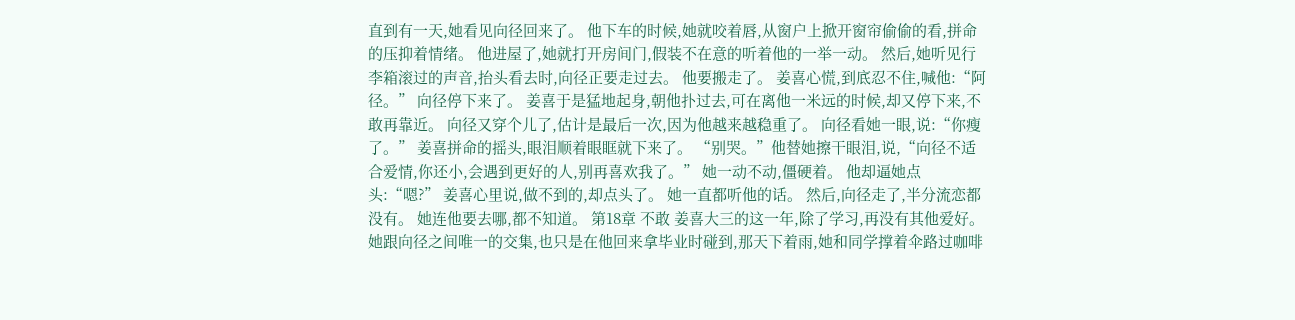直到有一天,她看见向径回来了。 他下车的时候,她就咬着唇,从窗户上掀开窗帘偷偷的看,拼命的压抑着情绪。 他进屋了,她就打开房间门,假装不在意的听着他的一举一动。 然后,她听见行李箱滚过的声音,抬头看去时,向径正要走过去。 他要搬走了。 姜喜心慌,到底忍不住,喊他:“阿径。” 向径停下来了。 姜喜于是猛地起身,朝他扑过去,可在离他一米远的时候,却又停下来,不敢再靠近。 向径又穿个儿了,估计是最后一次,因为他越来越稳重了。 向径看她一眼,说:“你瘦了。” 姜喜拼命的摇头,眼泪顺着眼眶就下来了。 “别哭。”他替她擦干眼泪,说,“向径不适合爱情,你还小,会遇到更好的人,别再喜欢我了。” 她一动不动,僵硬着。 他却逼她点头:“嗯?” 姜喜心里说,做不到的,却点头了。 她一直都听他的话。 然后,向径走了,半分流恋都没有。 她连他要去哪,都不知道。 第18章 不敢 姜喜大三的这一年,除了学习,再没有其他爱好。 她跟向径之间唯一的交集,也只是在他回来拿毕业时碰到,那天下着雨,她和同学撑着伞路过咖啡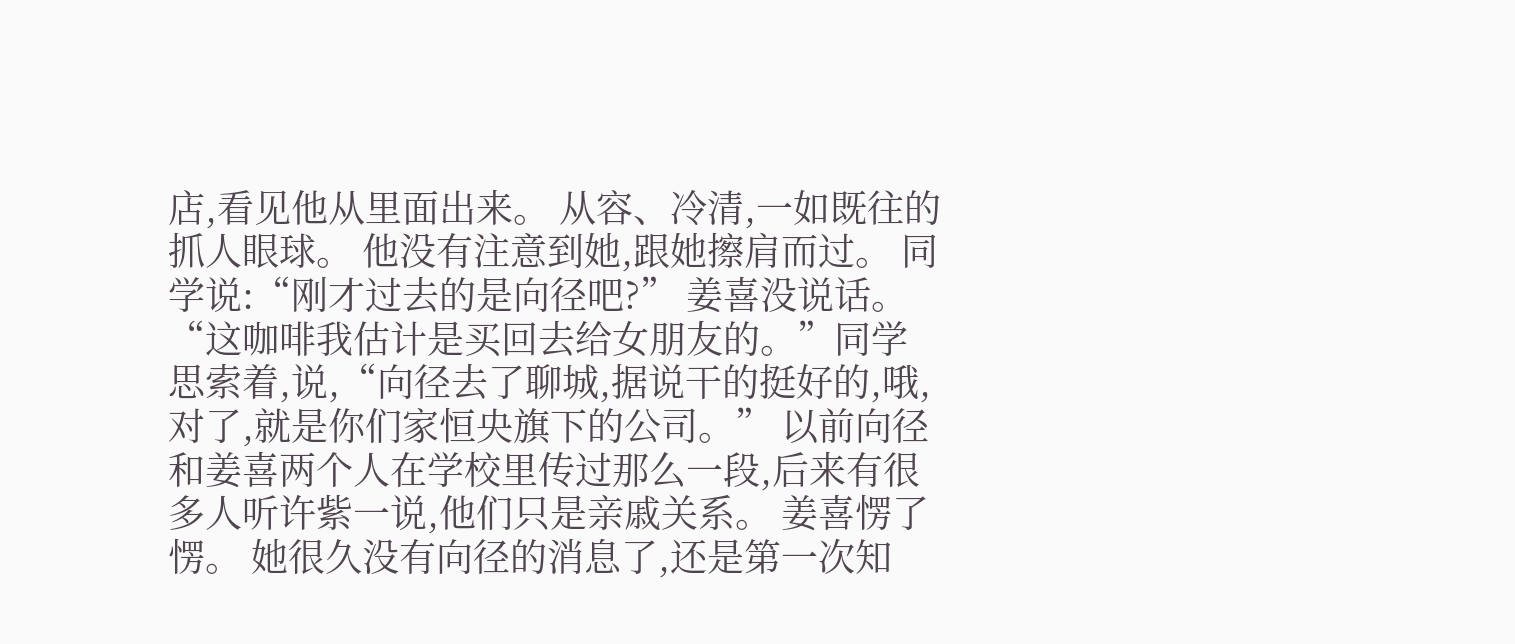店,看见他从里面出来。 从容、冷清,一如既往的抓人眼球。 他没有注意到她,跟她擦肩而过。 同学说:“刚才过去的是向径吧?” 姜喜没说话。 “这咖啡我估计是买回去给女朋友的。”同学思索着,说,“向径去了聊城,据说干的挺好的,哦,对了,就是你们家恒央旗下的公司。” 以前向径和姜喜两个人在学校里传过那么一段,后来有很多人听许紫一说,他们只是亲戚关系。 姜喜愣了愣。 她很久没有向径的消息了,还是第一次知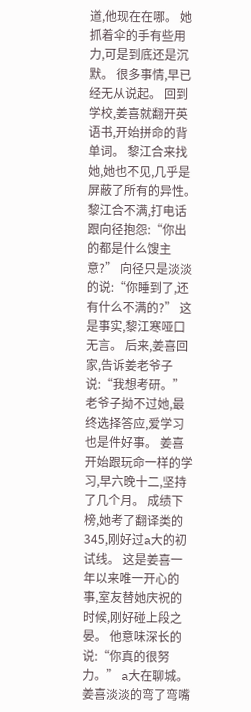道,他现在在哪。 她抓着伞的手有些用力,可是到底还是沉默。 很多事情,早已经无从说起。 回到学校,姜喜就翻开英语书,开始拼命的背单词。 黎江合来找她,她也不见,几乎是屏蔽了所有的异性。 黎江合不满,打电话跟向径抱怨:“你出的都是什么馊主意?” 向径只是淡淡的说:“你睡到了,还有什么不满的?” 这是事实,黎江寒哑口无言。 后来,姜喜回家,告诉姜老爷子说:“我想考研。” 老爷子拗不过她,最终选择答应,爱学习也是件好事。 姜喜开始跟玩命一样的学习,早六晚十二,坚持了几个月。 成绩下榜,她考了翻译类的345,刚好过a大的初试线。 这是姜喜一年以来唯一开心的事,室友替她庆祝的时候,刚好碰上段之晏。 他意味深长的说:“你真的很努力。” a大在聊城。 姜喜淡淡的弯了弯嘴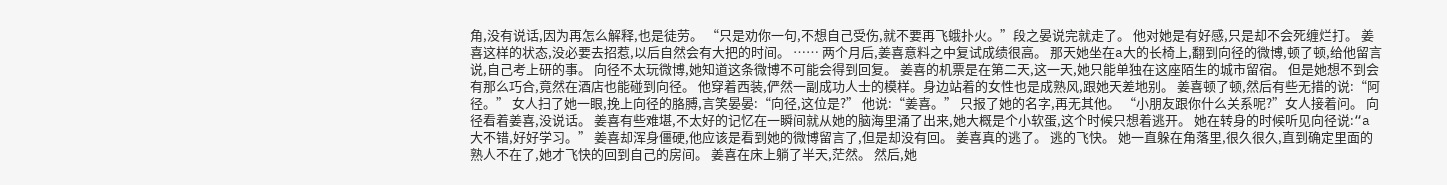角,没有说话,因为再怎么解释,也是徒劳。 “只是劝你一句,不想自己受伤,就不要再飞蛾扑火。”段之晏说完就走了。 他对她是有好感,只是却不会死缠烂打。 姜喜这样的状态,没必要去招惹,以后自然会有大把的时间。 …… 两个月后,姜喜意料之中复试成绩很高。 那天她坐在a大的长椅上,翻到向径的微博,顿了顿,给他留言说,自己考上研的事。 向径不太玩微博,她知道这条微博不可能会得到回复。 姜喜的机票是在第二天,这一天,她只能单独在这座陌生的城市留宿。 但是她想不到会有那么巧合,竟然在酒店也能碰到向径。 他穿着西装,俨然一副成功人士的模样。身边站着的女性也是成熟风,跟她天差地别。 姜喜顿了顿,然后有些无措的说:“阿径。” 女人扫了她一眼,挽上向径的胳膊,言笑晏晏:“向径,这位是?” 他说:“姜喜。” 只报了她的名字,再无其他。 “小朋友跟你什么关系呢?”女人接着问。 向径看着姜喜,没说话。 姜喜有些难堪,不太好的记忆在一瞬间就从她的脑海里涌了出来,她大概是个小软蛋,这个时候只想着逃开。 她在转身的时候听见向径说:“a大不错,好好学习。” 姜喜却浑身僵硬,他应该是看到她的微博留言了,但是却没有回。 姜喜真的逃了。 逃的飞快。 她一直躲在角落里,很久很久,直到确定里面的熟人不在了,她才飞快的回到自己的房间。 姜喜在床上躺了半天,茫然。 然后,她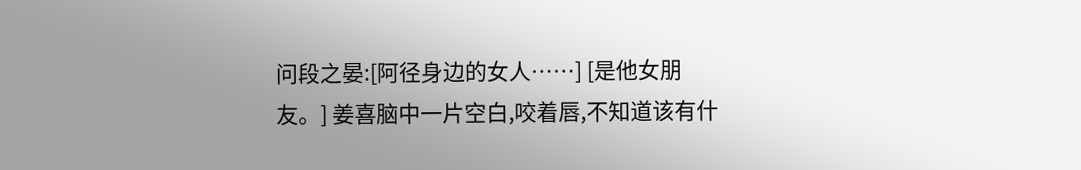问段之晏:[阿径身边的女人……] [是他女朋友。] 姜喜脑中一片空白,咬着唇,不知道该有什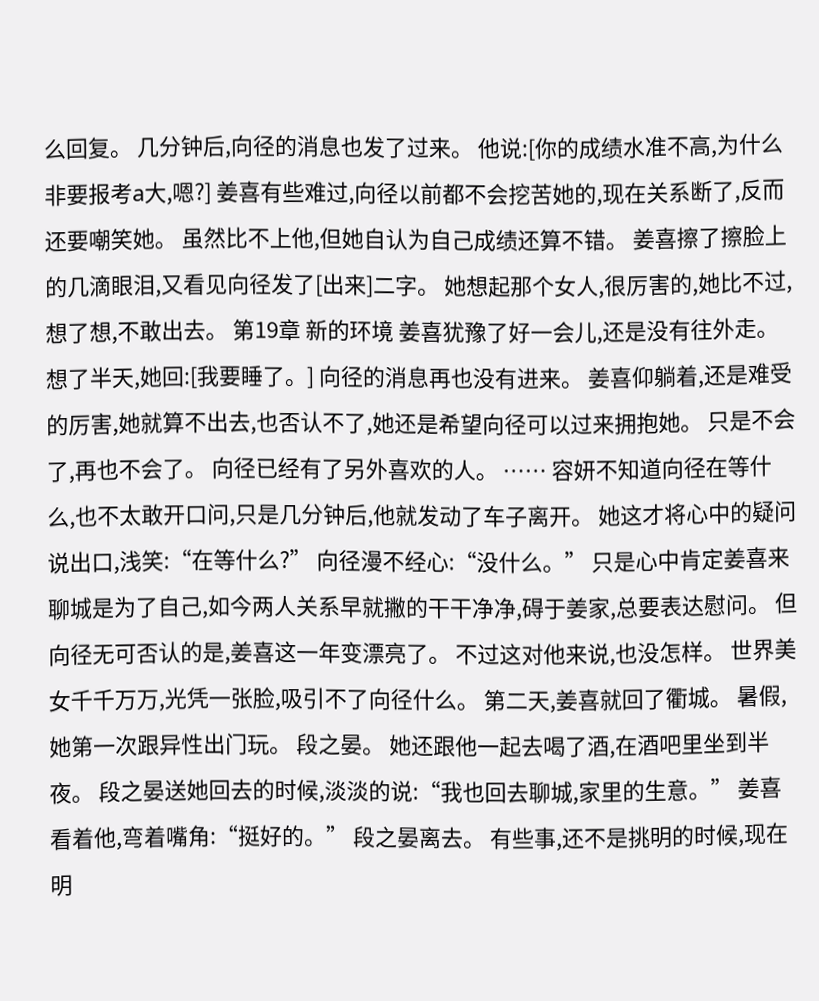么回复。 几分钟后,向径的消息也发了过来。 他说:[你的成绩水准不高,为什么非要报考a大,嗯?] 姜喜有些难过,向径以前都不会挖苦她的,现在关系断了,反而还要嘲笑她。 虽然比不上他,但她自认为自己成绩还算不错。 姜喜擦了擦脸上的几滴眼泪,又看见向径发了[出来]二字。 她想起那个女人,很厉害的,她比不过,想了想,不敢出去。 第19章 新的环境 姜喜犹豫了好一会儿,还是没有往外走。 想了半天,她回:[我要睡了。] 向径的消息再也没有进来。 姜喜仰躺着,还是难受的厉害,她就算不出去,也否认不了,她还是希望向径可以过来拥抱她。 只是不会了,再也不会了。 向径已经有了另外喜欢的人。 …… 容妍不知道向径在等什么,也不太敢开口问,只是几分钟后,他就发动了车子离开。 她这才将心中的疑问说出口,浅笑:“在等什么?” 向径漫不经心:“没什么。” 只是心中肯定姜喜来聊城是为了自己,如今两人关系早就撇的干干净净,碍于姜家,总要表达慰问。 但向径无可否认的是,姜喜这一年变漂亮了。 不过这对他来说,也没怎样。 世界美女千千万万,光凭一张脸,吸引不了向径什么。 第二天,姜喜就回了衢城。 暑假,她第一次跟异性出门玩。 段之晏。 她还跟他一起去喝了酒,在酒吧里坐到半夜。 段之晏送她回去的时候,淡淡的说:“我也回去聊城,家里的生意。” 姜喜看着他,弯着嘴角:“挺好的。” 段之晏离去。 有些事,还不是挑明的时候,现在明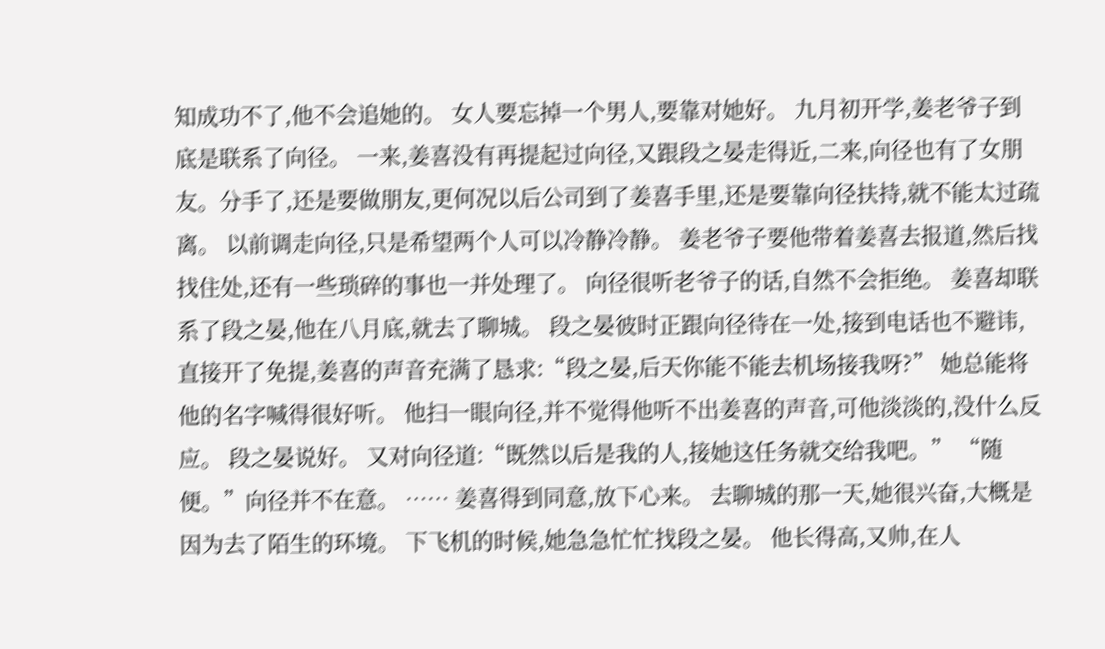知成功不了,他不会追她的。 女人要忘掉一个男人,要靠对她好。 九月初开学,姜老爷子到底是联系了向径。 一来,姜喜没有再提起过向径,又跟段之晏走得近,二来,向径也有了女朋友。分手了,还是要做朋友,更何况以后公司到了姜喜手里,还是要靠向径扶持,就不能太过疏离。 以前调走向径,只是希望两个人可以冷静冷静。 姜老爷子要他带着姜喜去报道,然后找找住处,还有一些琐碎的事也一并处理了。 向径很听老爷子的话,自然不会拒绝。 姜喜却联系了段之晏,他在八月底,就去了聊城。 段之晏彼时正跟向径待在一处,接到电话也不避讳,直接开了免提,姜喜的声音充满了恳求:“段之晏,后天你能不能去机场接我呀?” 她总能将他的名字喊得很好听。 他扫一眼向径,并不觉得他听不出姜喜的声音,可他淡淡的,没什么反应。 段之晏说好。 又对向径道:“既然以后是我的人,接她这任务就交给我吧。” “随便。”向径并不在意。 …… 姜喜得到同意,放下心来。 去聊城的那一天,她很兴奋,大概是因为去了陌生的环境。 下飞机的时候,她急急忙忙找段之晏。 他长得高,又帅,在人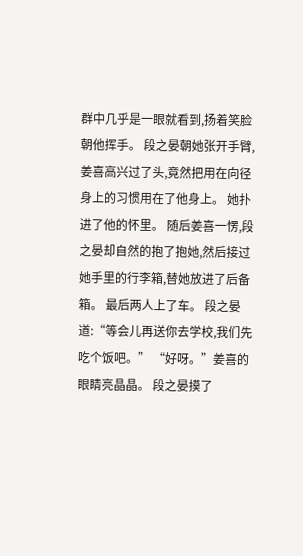群中几乎是一眼就看到,扬着笑脸朝他挥手。 段之晏朝她张开手臂,姜喜高兴过了头,竟然把用在向径身上的习惯用在了他身上。 她扑进了他的怀里。 随后姜喜一愣,段之晏却自然的抱了抱她,然后接过她手里的行李箱,替她放进了后备箱。 最后两人上了车。 段之晏道:“等会儿再送你去学校,我们先吃个饭吧。” “好呀。”姜喜的眼睛亮晶晶。 段之晏摸了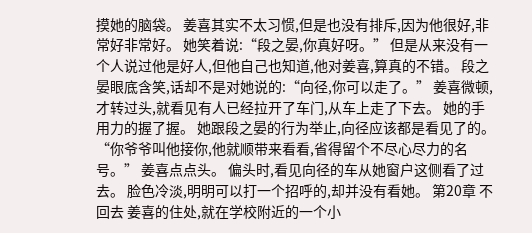摸她的脑袋。 姜喜其实不太习惯,但是也没有排斥,因为他很好,非常好非常好。 她笑着说:“段之晏,你真好呀。” 但是从来没有一个人说过他是好人,但他自己也知道,他对姜喜,算真的不错。 段之晏眼底含笑,话却不是对她说的:“向径,你可以走了。” 姜喜微顿,才转过头,就看见有人已经拉开了车门,从车上走了下去。 她的手用力的握了握。 她跟段之晏的行为举止,向径应该都是看见了的。 “你爷爷叫他接你,他就顺带来看看,省得留个不尽心尽力的名号。” 姜喜点点头。 偏头时,看见向径的车从她窗户这侧看了过去。 脸色冷淡,明明可以打一个招呼的,却并没有看她。 第20章 不回去 姜喜的住处,就在学校附近的一个小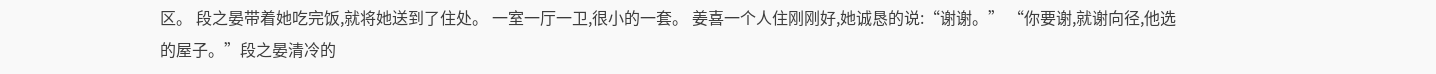区。 段之晏带着她吃完饭,就将她送到了住处。 一室一厅一卫,很小的一套。 姜喜一个人住刚刚好,她诚恳的说:“谢谢。” “你要谢,就谢向径,他选的屋子。”段之晏清冷的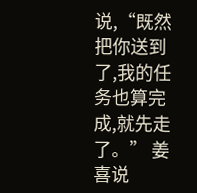说,“既然把你送到了,我的任务也算完成,就先走了。” 姜喜说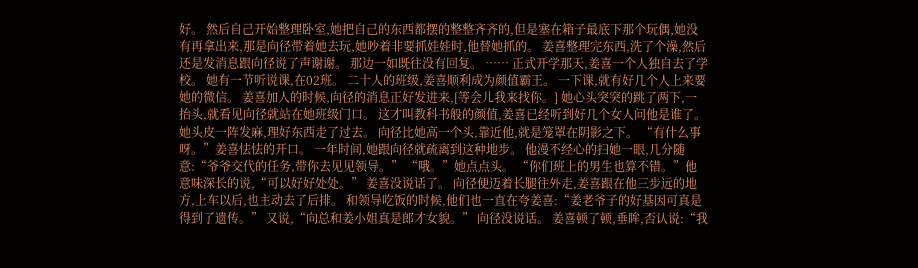好。 然后自己开始整理卧室,她把自己的东西都摆的整整齐齐的,但是塞在箱子最底下那个玩偶,她没有再拿出来,那是向径带着她去玩,她吵着非要抓娃娃时,他替她抓的。 姜喜整理完东西,洗了个澡,然后还是发消息跟向径说了声谢谢。 那边一如既往没有回复。 …… 正式开学那天,姜喜一个人独自去了学校。 她有一节听说课,在02班。 二十人的班级,姜喜顺利成为颜值霸王。 一下课,就有好几个人上来要她的微信。 姜喜加人的时候,向径的消息正好发进来,[等会儿我来找你。] 她心头突突的跳了两下,一抬头,就看见向径就站在她班级门口。 这才叫教科书般的颜值,姜喜已经听到好几个女人问他是谁了。 她头皮一阵发麻,理好东西走了过去。 向径比她高一个头,靠近他,就是笼罩在阴影之下。 “有什么事呀。”姜喜怯怯的开口。 一年时间,她跟向径就疏离到这种地步。 他漫不经心的扫她一眼,几分随意:“爷爷交代的任务,带你去见见领导。” “哦。”她点点头。 “你们班上的男生也算不错。”他意味深长的说,“可以好好处处。” 姜喜没说话了。 向径便迈着长腿往外走,姜喜跟在他三步远的地方,上车以后,也主动去了后排。 和领导吃饭的时候,他们也一直在夸姜喜:“姜老爷子的好基因可真是得到了遗传。” 又说,“向总和姜小姐真是郎才女貌。” 向径没说话。 姜喜顿了顿,垂眸,否认说:“我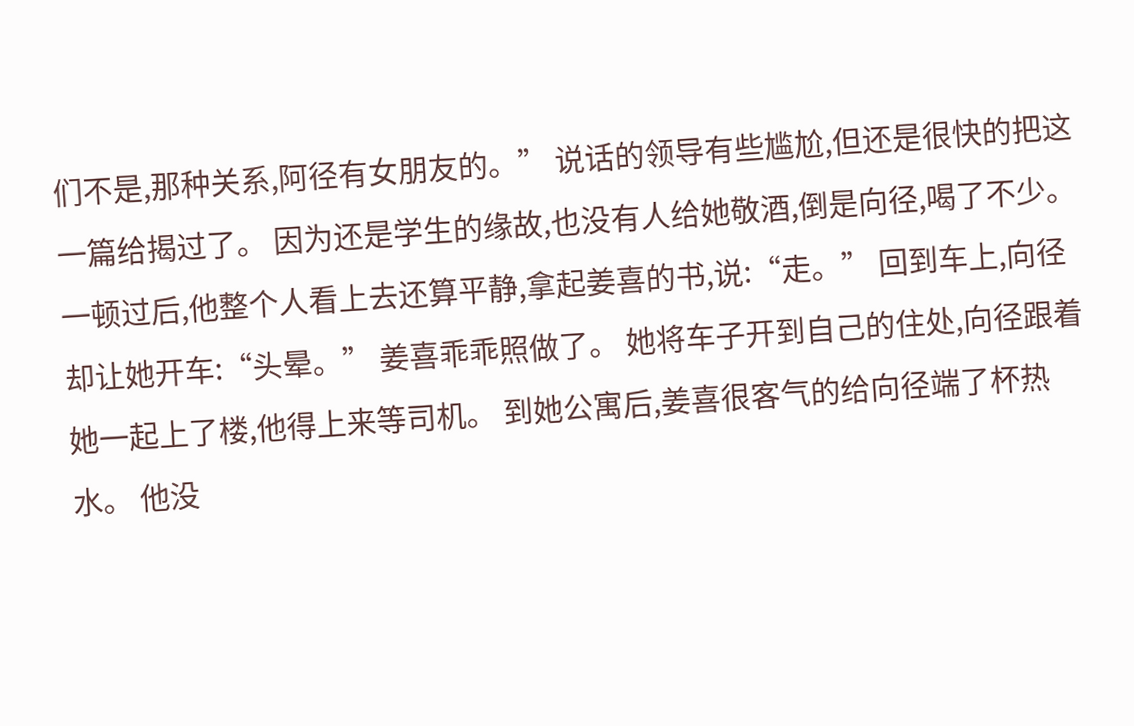们不是,那种关系,阿径有女朋友的。” 说话的领导有些尴尬,但还是很快的把这一篇给揭过了。 因为还是学生的缘故,也没有人给她敬酒,倒是向径,喝了不少。 一顿过后,他整个人看上去还算平静,拿起姜喜的书,说:“走。” 回到车上,向径却让她开车:“头晕。” 姜喜乖乖照做了。 她将车子开到自己的住处,向径跟着她一起上了楼,他得上来等司机。 到她公寓后,姜喜很客气的给向径端了杯热水。 他没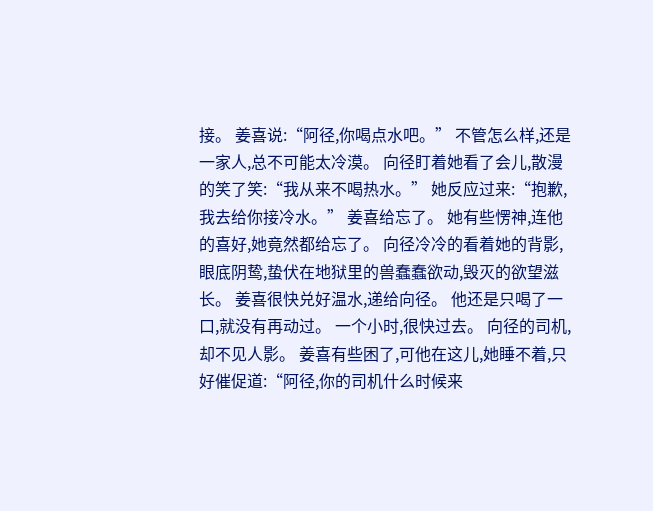接。 姜喜说:“阿径,你喝点水吧。” 不管怎么样,还是一家人,总不可能太冷漠。 向径盯着她看了会儿,散漫的笑了笑:“我从来不喝热水。” 她反应过来:“抱歉,我去给你接冷水。” 姜喜给忘了。 她有些愣神,连他的喜好,她竟然都给忘了。 向径冷冷的看着她的背影,眼底阴鸷,蛰伏在地狱里的兽蠢蠢欲动,毁灭的欲望滋长。 姜喜很快兑好温水,递给向径。 他还是只喝了一口,就没有再动过。 一个小时,很快过去。 向径的司机,却不见人影。 姜喜有些困了,可他在这儿,她睡不着,只好催促道:“阿径,你的司机什么时候来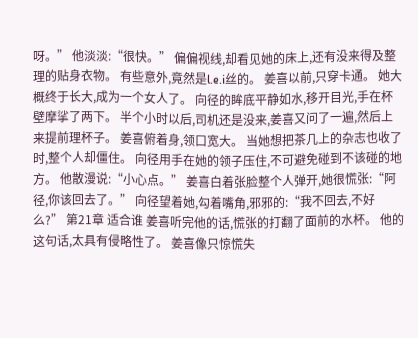呀。” 他淡淡:“很快。” 偏偏视线,却看见她的床上,还有没来得及整理的贴身衣物。 有些意外,竟然是l.e.i丝的。 姜喜以前,只穿卡通。 她大概终于长大,成为一个女人了。 向径的眸底平静如水,移开目光,手在杯壁摩挲了两下。 半个小时以后,司机还是没来,姜喜又问了一遍,然后上来提前理杯子。 姜喜俯着身,领口宽大。 当她想把茶几上的杂志也收了时,整个人却僵住。 向径用手在她的领子压住,不可避免碰到不该碰的地方。 他散漫说:“小心点。” 姜喜白着张脸整个人弹开,她很慌张:“阿径,你该回去了。” 向径望着她,勾着嘴角,邪邪的:“我不回去,不好么?” 第21章 适合谁 姜喜听完他的话,慌张的打翻了面前的水杯。 他的这句话,太具有侵略性了。 姜喜像只惊慌失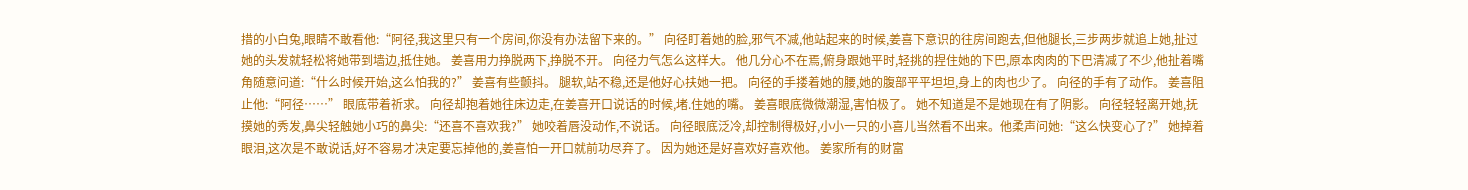措的小白兔,眼睛不敢看他:“阿径,我这里只有一个房间,你没有办法留下来的。” 向径盯着她的脸,邪气不减,他站起来的时候,姜喜下意识的往房间跑去,但他腿长,三步两步就追上她,扯过她的头发就轻松将她带到墙边,抵住她。 姜喜用力挣脱两下,挣脱不开。 向径力气怎么这样大。 他几分心不在焉,俯身跟她平时,轻挑的捏住她的下巴,原本肉肉的下巴清减了不少,他扯着嘴角随意问道:“什么时候开始,这么怕我的?” 姜喜有些颤抖。 腿软,站不稳,还是他好心扶她一把。 向径的手搂着她的腰,她的腹部平平坦坦,身上的肉也少了。 向径的手有了动作。 姜喜阻止他:“阿径……” 眼底带着祈求。 向径却抱着她往床边走,在姜喜开口说话的时候,堵.住她的嘴。 姜喜眼底微微潮湿,害怕极了。 她不知道是不是她现在有了阴影。 向径轻轻离开她,抚摸她的秀发,鼻尖轻触她小巧的鼻尖:“还喜不喜欢我?” 她咬着唇没动作,不说话。 向径眼底泛冷,却控制得极好,小小一只的小喜儿当然看不出来。他柔声问她:“这么快变心了?” 她掉着眼泪,这次是不敢说话,好不容易才决定要忘掉他的,姜喜怕一开口就前功尽弃了。 因为她还是好喜欢好喜欢他。 姜家所有的财富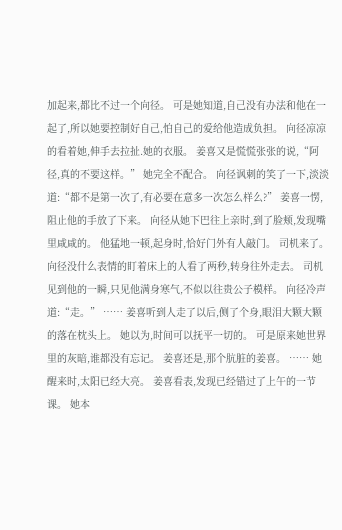加起来,都比不过一个向径。 可是她知道,自己没有办法和他在一起了,所以她要控制好自己,怕自己的爱给他造成负担。 向径凉凉的看着她,伸手去拉扯.她的衣服。 姜喜又是慌慌张张的说,“阿径,真的不要这样。” 她完全不配合。 向径讽刺的笑了一下,淡淡道:“都不是第一次了,有必要在意多一次怎么样么?” 姜喜一愣,阻止他的手放了下来。 向径从她下巴往上亲时,到了脸颊,发现嘴里咸咸的。 他猛地一顿,起身时,恰好门外有人敲门。 司机来了。 向径没什么表情的盯着床上的人看了两秒,转身往外走去。 司机见到他的一瞬,只见他满身寒气,不似以往贵公子模样。 向径冷声道:“走。” …… 姜喜听到人走了以后,侧了个身,眼泪大颗大颗的落在枕头上。 她以为,时间可以抚平一切的。 可是原来她世界里的灰暗,谁都没有忘记。 姜喜还是,那个肮脏的姜喜。 …… 她醒来时,太阳已经大亮。 姜喜看表,发现已经错过了上午的一节课。 她本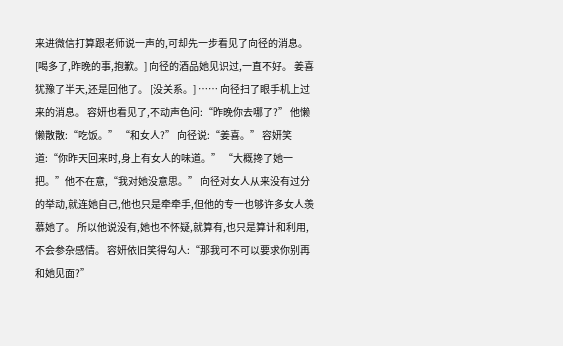来进微信打算跟老师说一声的,可却先一步看见了向径的消息。 [喝多了,昨晚的事,抱歉。] 向径的酒品她见识过,一直不好。 姜喜犹豫了半天,还是回他了。 [没关系。] …… 向径扫了眼手机上过来的消息。 容妍也看见了,不动声色问:“昨晚你去哪了?” 他懒懒散散:“吃饭。” “和女人?” 向径说:“姜喜。” 容妍笑道:“你昨天回来时,身上有女人的味道。” “大概搀了她一把。”他不在意,“我对她没意思。” 向径对女人从来没有过分的举动,就连她自己,他也只是牵牵手,但他的专一也够许多女人羡慕她了。 所以他说没有,她也不怀疑,就算有,也只是算计和利用,不会参杂感情。 容妍依旧笑得勾人:“那我可不可以要求你别再和她见面?”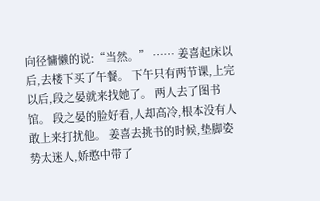向径慵懒的说:“当然。” …… 姜喜起床以后,去楼下买了午餐。 下午只有两节课,上完以后,段之晏就来找她了。 两人去了图书馆。 段之晏的脸好看,人却高冷,根本没有人敢上来打扰他。 姜喜去挑书的时候,垫脚姿势太迷人,娇憨中带了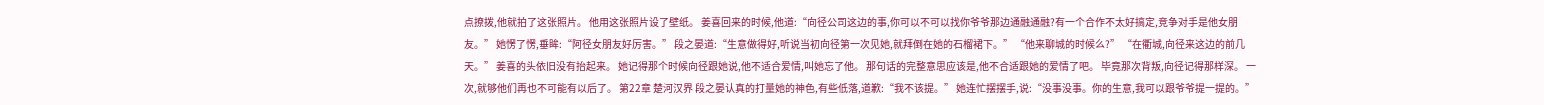点撩拨,他就拍了这张照片。 他用这张照片设了壁纸。 姜喜回来的时候,他道:“向径公司这边的事,你可以不可以找你爷爷那边通融通融?有一个合作不太好搞定,竞争对手是他女朋友。” 她愣了愣,垂眸:“阿径女朋友好厉害。” 段之晏道:“生意做得好,听说当初向径第一次见她,就拜倒在她的石榴裙下。” “他来聊城的时候么?” “在衢城,向径来这边的前几天。” 姜喜的头依旧没有抬起来。 她记得那个时候向径跟她说,他不适合爱情,叫她忘了他。 那句话的完整意思应该是,他不合适跟她的爱情了吧。 毕竟那次背叛,向径记得那样深。 一次,就够他们再也不可能有以后了。 第22章 楚河汉界 段之晏认真的打量她的神色,有些低落,道歉:“我不该提。” 她连忙摆摆手,说:“没事没事。你的生意,我可以跟爷爷提一提的。”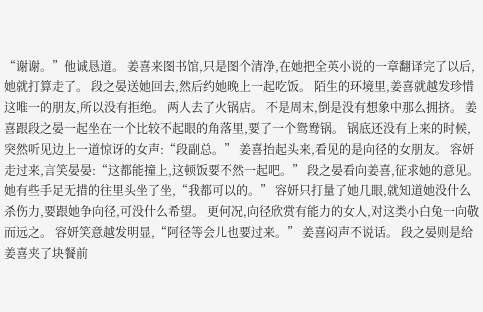“谢谢。”他诚恳道。 姜喜来图书馆,只是图个清净,在她把全英小说的一章翻译完了以后,她就打算走了。 段之晏送她回去,然后约她晚上一起吃饭。 陌生的环境里,姜喜就越发珍惜这唯一的朋友,所以没有拒绝。 两人去了火锅店。 不是周末,倒是没有想象中那么拥挤。 姜喜跟段之晏一起坐在一个比较不起眼的角落里,要了一个鸳鸯锅。 锅底还没有上来的时候,突然听见边上一道惊讶的女声:“段副总。” 姜喜抬起头来,看见的是向径的女朋友。 容妍走过来,言笑晏晏:“这都能撞上,这顿饭要不然一起吧。” 段之晏看向姜喜,征求她的意见。 她有些手足无措的往里头坐了坐,“我都可以的。” 容妍只打量了她几眼,就知道她没什么杀伤力,要跟她争向径,可没什么希望。 更何况,向径欣赏有能力的女人,对这类小白兔一向敬而远之。 容妍笑意越发明显,“阿径等会儿也要过来。” 姜喜闷声不说话。 段之晏则是给姜喜夹了块餐前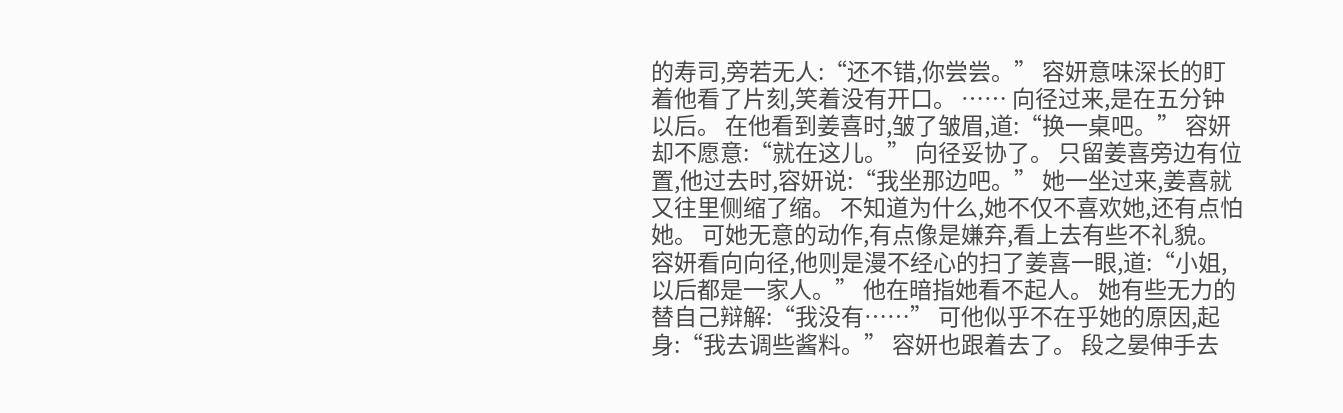的寿司,旁若无人:“还不错,你尝尝。” 容妍意味深长的盯着他看了片刻,笑着没有开口。 …… 向径过来,是在五分钟以后。 在他看到姜喜时,皱了皱眉,道:“换一桌吧。” 容妍却不愿意:“就在这儿。” 向径妥协了。 只留姜喜旁边有位置,他过去时,容妍说:“我坐那边吧。” 她一坐过来,姜喜就又往里侧缩了缩。 不知道为什么,她不仅不喜欢她,还有点怕她。 可她无意的动作,有点像是嫌弃,看上去有些不礼貌。 容妍看向向径,他则是漫不经心的扫了姜喜一眼,道:“小姐,以后都是一家人。” 他在暗指她看不起人。 她有些无力的替自己辩解:“我没有……” 可他似乎不在乎她的原因,起身:“我去调些酱料。” 容妍也跟着去了。 段之晏伸手去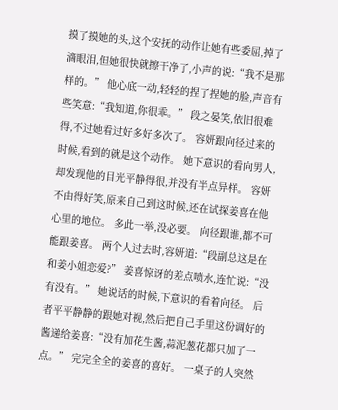摸了摸她的头,这个安抚的动作让她有些委屈,掉了滴眼泪,但她很快就擦干净了,小声的说:“我不是那样的。” 他心底一动,轻轻的捏了捏她的脸,声音有些笑意:“我知道,你很乖。” 段之晏笑,依旧很难得,不过她看过好多好多次了。 容妍跟向径过来的时候,看到的就是这个动作。 她下意识的看向男人,却发现他的目光平静得很,并没有半点异样。 容妍不由得好笑,原来自己到这时候,还在试探姜喜在他心里的地位。 多此一举,没必要。 向径跟谁,都不可能跟姜喜。 两个人过去时,容妍道:“段副总这是在和姜小姐恋爱?” 姜喜惊讶的差点喷水,连忙说:“没有没有。” 她说话的时候,下意识的看着向径。 后者平平静静的跟她对视,然后把自己手里这份调好的酱递给姜喜:“没有加花生酱,蒜泥葱花都只加了一点。” 完完全全的姜喜的喜好。 一桌子的人突然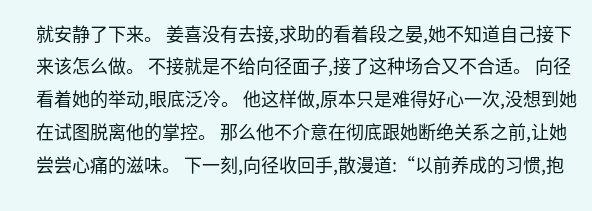就安静了下来。 姜喜没有去接,求助的看着段之晏,她不知道自己接下来该怎么做。 不接就是不给向径面子,接了这种场合又不合适。 向径看着她的举动,眼底泛冷。 他这样做,原本只是难得好心一次,没想到她在试图脱离他的掌控。 那么他不介意在彻底跟她断绝关系之前,让她尝尝心痛的滋味。 下一刻,向径收回手,散漫道:“以前养成的习惯,抱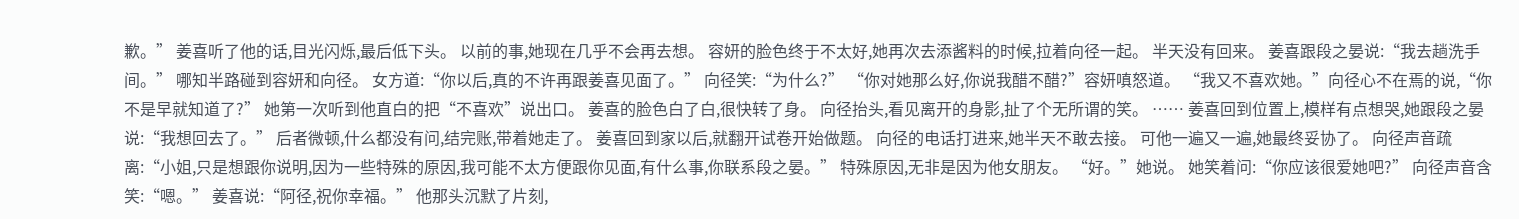歉。” 姜喜听了他的话,目光闪烁,最后低下头。 以前的事,她现在几乎不会再去想。 容妍的脸色终于不太好,她再次去添酱料的时候,拉着向径一起。 半天没有回来。 姜喜跟段之晏说:“我去趟洗手间。” 哪知半路碰到容妍和向径。 女方道:“你以后,真的不许再跟姜喜见面了。” 向径笑:“为什么?” “你对她那么好,你说我醋不醋?”容妍嗔怒道。 “我又不喜欢她。”向径心不在焉的说,“你不是早就知道了?” 她第一次听到他直白的把“不喜欢”说出口。 姜喜的脸色白了白,很快转了身。 向径抬头,看见离开的身影,扯了个无所谓的笑。 …… 姜喜回到位置上,模样有点想哭,她跟段之晏说:“我想回去了。” 后者微顿,什么都没有问,结完账,带着她走了。 姜喜回到家以后,就翻开试卷开始做题。 向径的电话打进来,她半天不敢去接。 可他一遍又一遍,她最终妥协了。 向径声音疏离:“小姐,只是想跟你说明,因为一些特殊的原因,我可能不太方便跟你见面,有什么事,你联系段之晏。” 特殊原因,无非是因为他女朋友。 “好。”她说。 她笑着问:“你应该很爱她吧?” 向径声音含笑:“嗯。” 姜喜说:“阿径,祝你幸福。” 他那头沉默了片刻,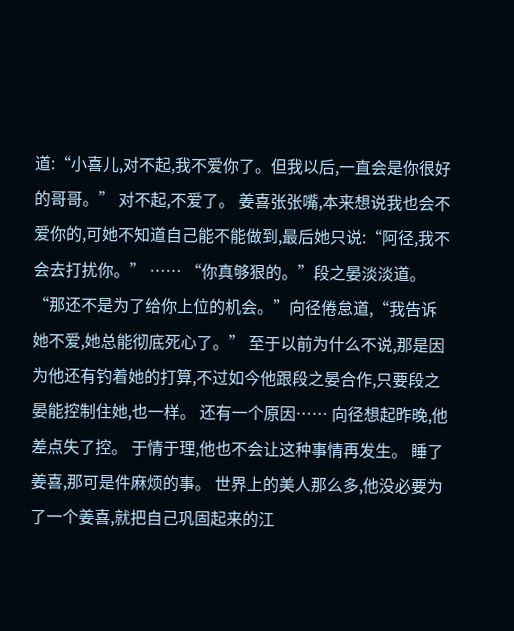道:“小喜儿,对不起,我不爱你了。但我以后,一直会是你很好的哥哥。” 对不起,不爱了。 姜喜张张嘴,本来想说我也会不爱你的,可她不知道自己能不能做到,最后她只说:“阿径,我不会去打扰你。” …… “你真够狠的。”段之晏淡淡道。 “那还不是为了给你上位的机会。”向径倦怠道,“我告诉她不爱,她总能彻底死心了。” 至于以前为什么不说,那是因为他还有钓着她的打算,不过如今他跟段之晏合作,只要段之晏能控制住她,也一样。 还有一个原因…… 向径想起昨晚,他差点失了控。 于情于理,他也不会让这种事情再发生。 睡了姜喜,那可是件麻烦的事。 世界上的美人那么多,他没必要为了一个姜喜,就把自己巩固起来的江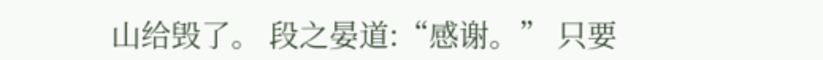山给毁了。 段之晏道:“感谢。” 只要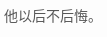他以后不后悔。